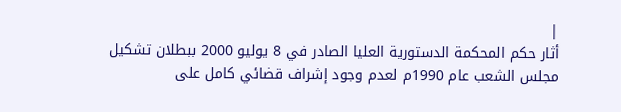|
أثار حكم المحكمة الدستورية العليا الصادر في 8 يوليو 2000 ببطلان تشكيل مجلس الشعب عام 1990م لعدم وجود إشراف قضائي كامل على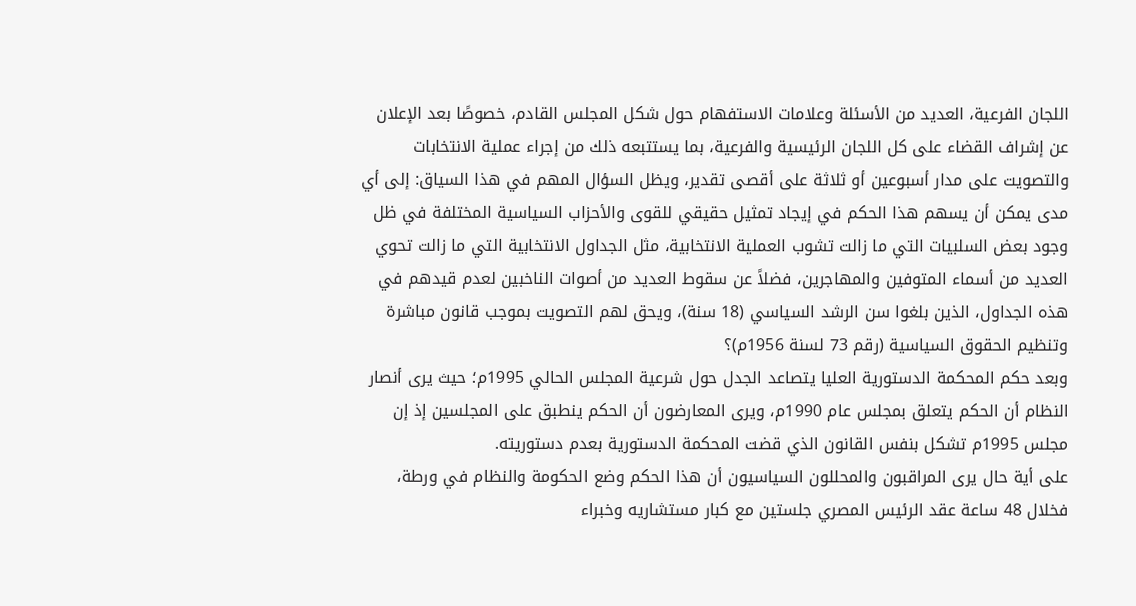اللجان الفرعية، العديد من الأسئلة وعلامات الاستفهام حول شكل المجلس القادم، خصوصًا بعد الإعلان عن إشراف القضاء على كل اللجان الرئيسية والفرعية، بما يستتبعه ذلك من إجراء عملية الانتخابات والتصويت على مدار أسبوعين أو ثلاثة على أقصى تقدير، ويظل السؤال المهم في هذا السياق: إلى أي مدى يمكن أن يسهم هذا الحكم في إيجاد تمثيل حقيقي للقوى والأحزاب السياسية المختلفة في ظل وجود بعض السلبيات التي ما زالت تشوب العملية الانتخابية، مثل الجداول الانتخابية التي ما زالت تحوي العديد من أسماء المتوفين والمهاجرين، فضلاً عن سقوط العديد من أصوات الناخبين لعدم قيدهم في هذه الجداول، الذين بلغوا سن الرشد السياسي (18 سنة)، ويحق لهم التصويت بموجب قانون مباشرة وتنظيم الحقوق السياسية (رقم 73 لسنة 1956م)؟
وبعد حكم المحكمة الدستورية العليا يتصاعد الجدل حول شرعية المجلس الحالي 1995م؛ حيث يرى أنصار النظام أن الحكم يتعلق بمجلس عام 1990م، ويرى المعارضون أن الحكم ينطبق على المجلسين إذ إن مجلس 1995م تشكل بنفس القانون الذي قضت المحكمة الدستورية بعدم دستوريته.
على أية حال يرى المراقبون والمحللون السياسيون أن هذا الحكم وضع الحكومة والنظام في ورطة، فخلال 48 ساعة عقد الرئيس المصري جلستين مع كبار مستشاريه وخبراء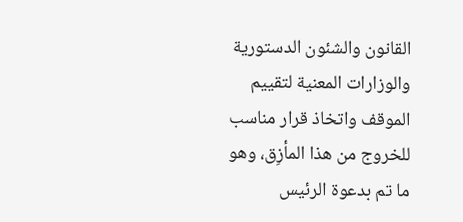القانون والشئون الدستورية والوزارات المعنية لتقييم الموقف واتخاذ قرار مناسب للخروج من هذا المأزِق، وهو ما تم بدعوة الرئيس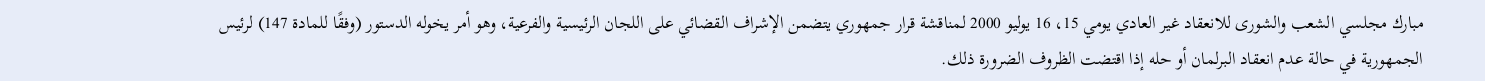مبارك مجلسي الشعب والشورى للانعقاد غير العادي يومي 15، 16 يوليو 2000 لمناقشة قرار جمهوري يتضمن الإشراف القضائي على اللجان الرئيسية والفرعية، وهو أمر يخوله الدستور (وفقًا للمادة 147) لرئيس الجمهورية في حالة عدم انعقاد البرلمان أو حله إذا اقتضت الظروف الضرورة ذلك.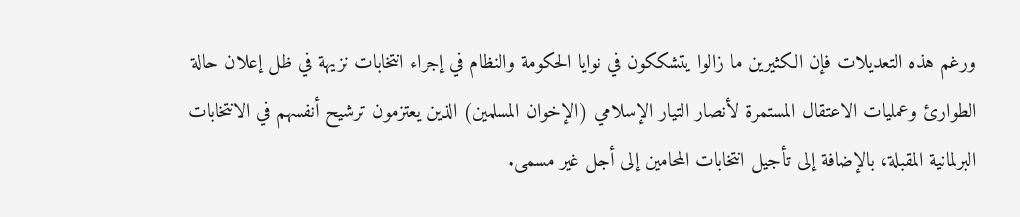ورغم هذه التعديلات فإن الكثيرين ما زالوا يتشككون في نوايا الحكومة والنظام في إجراء انتخابات نزيهة في ظل إعلان حالة الطوارئ وعمليات الاعتقال المستمرة لأنصار التيار الإسلامي (الإخوان المسلمين) الذين يعتزمون ترشيح أنفسهم في الانتخابات البرلمانية المقبلة، بالإضافة إلى تأجيل انتخابات المحامين إلى أجل غير مسمى.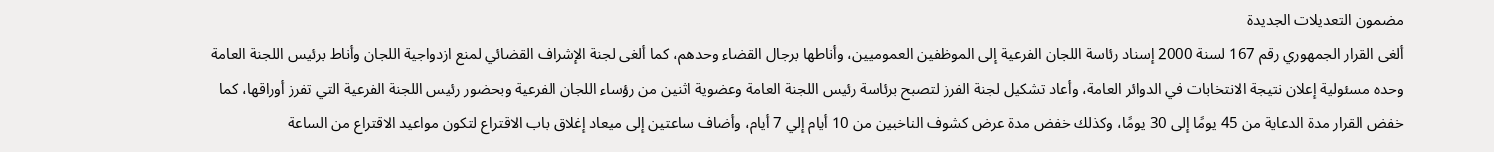مضمون التعديلات الجديدة
ألغى القرار الجمهوري رقم 167 لسنة 2000 إسناد رئاسة اللجان الفرعية إلى الموظفين العموميين، وأناطها برجال القضاء وحدهم، كما ألغى لجنة الإشراف القضائي لمنع ازدواجية اللجان وأناط برئيس اللجنة العامة وحده مسئولية إعلان نتيجة الانتخابات في الدوائر العامة، وأعاد تشكيل لجنة الفرز لتصبح برئاسة رئيس اللجنة العامة وعضوية اثنين من رؤساء اللجان الفرعية وبحضور رئيس اللجنة الفرعية التي تفرز أوراقها، كما خفض القرار مدة الدعاية من 45 يومًا إلى 30 يومًا، وكذلك خفض مدة عرض كشوف الناخبين من 10 أيام إلي 7 أيام، وأضاف ساعتين إلى ميعاد إغلاق باب الاقتراع لتكون مواعيد الاقتراع من الساعة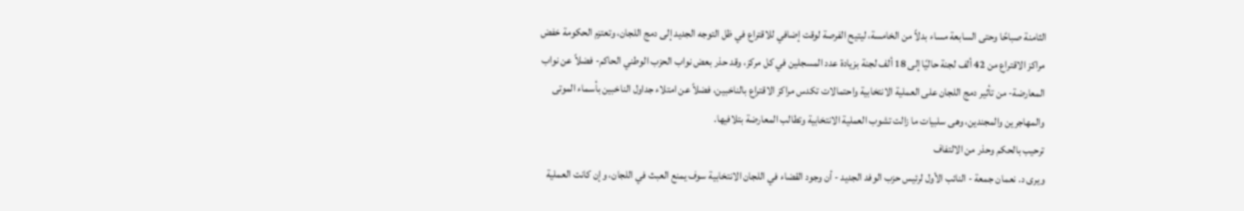الثامنة صباحًا وحتى السابعة مساء بدلاً من الخامسة، ليتيح الفرصة لوقت إضافي للاقتراع في ظل التوجه الجديد إلى دمج اللجان، وتعتزم الحكومة خفض مراكز الاقتراع من 42 ألف لجنة حاليًا إلى 18 ألف لجنة بزيادة عدد المسجلين في كل مركز، وقد حذر بعض نواب الحزب الوطني الحاكم- فضلاً عن نواب المعارضة- من تأثير دمج اللجان على العملية الانتخابية واحتمالات تكدس مراكز الاقتراع بالناخبين، فضلاً عن امتلاء جداول الناخبين بأسماء الموتى والمهاجرين والمجندين، وهى سلبيات ما زالت تشوب العملية الانتخابية وتطالب المعارضة بتلافيها.
ترحيب بالحكم وحذر من الالتفاف
ويرى د. نعمان جمعة - النائب الأول لرئيس حزب الوفد الجديد - أن وجود القضاء في اللجان الانتخابية سوف يمنع العبث في اللجان، وإن كانت العملية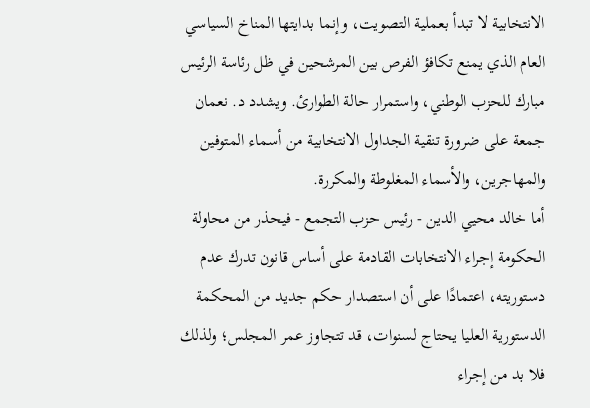الانتخابية لا تبدأ بعملية التصويت، وإنما بدايتها المناخ السياسي العام الذي يمنع تكافؤ الفرص بين المرشحين في ظل رئاسة الرئيس مبارك للحزب الوطني، واستمرار حالة الطوارئ. ويشدد د. نعمان جمعة على ضرورة تنقية الجداول الانتخابية من أسماء المتوفين والمهاجرين، والأسماء المغلوطة والمكررة.
أما خالد محيي الدين - رئيس حزب التجمع - فيحذر من محاولة الحكومة إجراء الانتخابات القادمة على أساس قانون تدرك عدم دستوريته، اعتمادًا على أن استصدار حكم جديد من المحكمة الدستورية العليا يحتاج لسنوات، قد تتجاوز عمر المجلس؛ ولذلك فلا بد من إجراء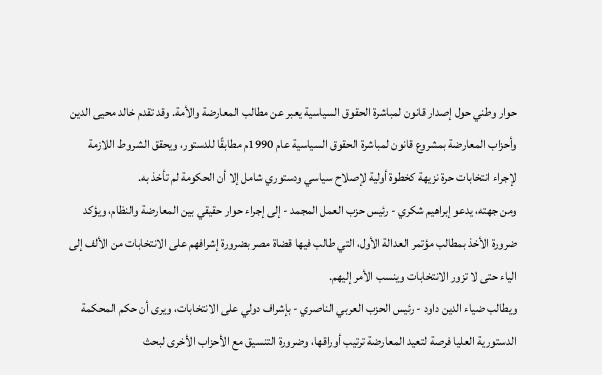حوار وطني حول إصدار قانون لمباشرة الحقوق السياسية يعبر عن مطالب المعارضة والأمة. وقد تقدم خالد محيى الدين وأحزاب المعارضة بمشروع قانون لمباشرة الحقوق السياسية عام 1990م مطابقًا للدستور، ويحقق الشروط اللازمة لإجراء انتخابات حرة نزيهة كخطوة أولية لإصلاح سياسي ودستوري شامل إلا أن الحكومة لم تأخذ به.
ومن جهته، يدعو إبراهيم شكري - رئيس حزب العمل المجمد - إلى إجراء حوار حقيقي بين المعارضة والنظام، ويؤكد ضرورة الأخذ بمطالب مؤتمر العدالة الأول، التي طالب فيها قضاة مصر بضرورة إشرافهم على الانتخابات من الألف إلى الياء حتى لا تزور الانتخابات وينسب الأمر إليهم.
ويطالب ضياء الدين داود - رئيس الحزب العربي الناصري - بإشراف دولي على الانتخابات، ويرى أن حكم المحكمة الدستورية العليا فرصة لتعيد المعارضة ترتيب أوراقها، وضرورة التنسيق مع الأحزاب الأخرى لبحث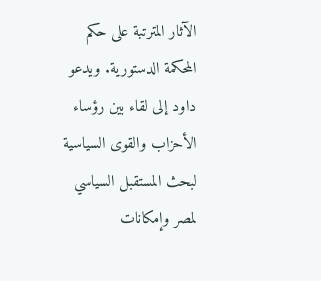الآثار المترتبة على حكم المحكمة الدستورية. ويدعو داود إلى لقاء بين رؤساء الأحزاب والقوى السياسية لبحث المستقبل السياسي لمصر وإمكانات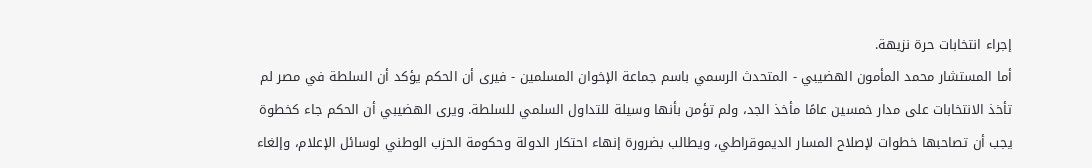إجراء انتخابات حرة نزيهة.
أما المستشار محمد المأمون الهضيبي - المتحدث الرسمي باسم جماعة الإخوان المسلمين - فيرى أن الحكم يؤكد أن السلطة في مصر لم تأخذ الانتخابات على مدار خمسين عامًا مأخذ الجد، ولم تؤمن بأنها وسيلة للتداول السلمي للسلطة. ويرى الهضيبي أن الحكم جاء كخطوة يجب أن تصاحبها خطوات لإصلاح المسار الديموقراطي، ويطالب بضرورة إنهاء احتكار الدولة وحكومة الحزب الوطني لوسائل الإعلام، وإلغاء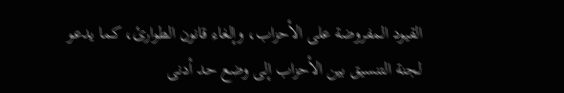القيود المفروضة على الأحزاب، وإلغاء قانون الطوارئ، كما يدعو لجنة التنسيق بين الأحزاب إلى وضع حد أدنى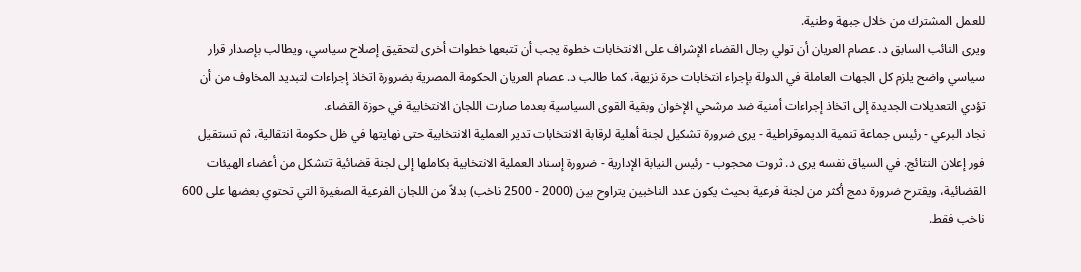للعمل المشترك من خلال جبهة وطنية.
ويرى النائب السابق د. عصام العريان أن تولي رجال القضاء الإشراف على الانتخابات خطوة يجب أن تتبعها خطوات أخرى لتحقيق إصلاح سياسي، ويطالب بإصدار قرار سياسي واضح يلزم كل الجهات العاملة في الدولة بإجراء انتخابات حرة نزيهة، كما طالب د. عصام العريان الحكومة المصرية بضرورة اتخاذ إجراءات لتبديد المخاوف من أن تؤدي التعديلات الجديدة إلى اتخاذ إجراءات أمنية ضد مرشحي الإخوان وبقية القوى السياسية بعدما صارت اللجان الانتخابية في حوزة القضاء.
نجاد البرعي - رئيس جماعة تنمية الديموقراطية - يرى ضرورة تشكيل لجنة أهلية لرقابة الانتخابات تدير العملية الانتخابية حتى نهايتها في ظل حكومة انتقالية، ثم تستقيل فور إعلان النتائج. في السياق نفسه يرى د. ثروت محجوب - رئيس النيابة الإدارية - ضرورة إسناد العملية الانتخابية بكاملها إلى لجنة قضائية تتشكل من أعضاء الهيئات القضائية، ويقترح ضرورة دمج أكثر من لجنة فرعية بحيث يكون عدد الناخبين يتراوح بين (2000 - 2500 ناخب) بدلاً من اللجان الفرعية الصغيرة التي تحتوي بعضها على 600 ناخب فقط.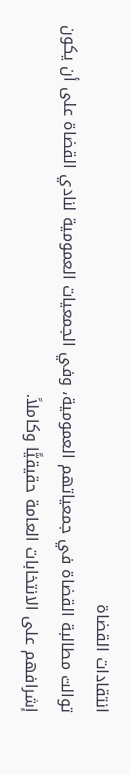انتقادات القضاة
توالت مطالبة القضاة في جمعياتهم العمومية، وفي الجمعيات العمومية لنادي القضاة على أن يكون إشرافهم على الانتخابات العامة حقيقيًّا وكاملاً.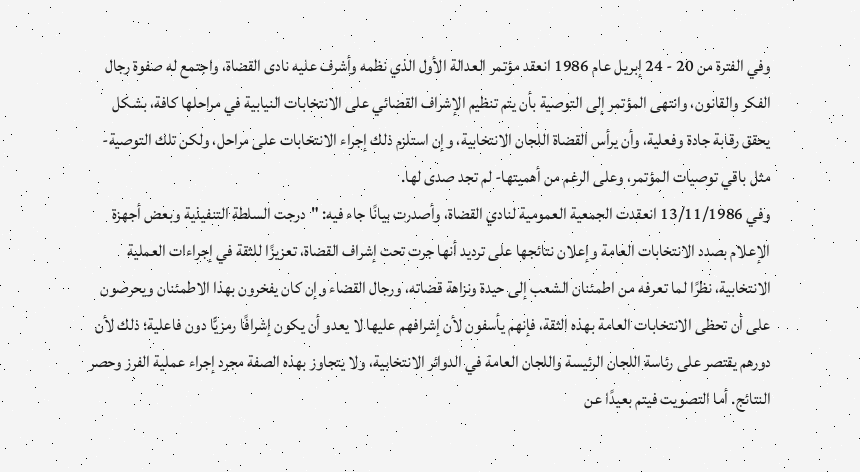وفي الفترة من 20 - 24 إبريل عام 1986 انعقد مؤتمر العدالة الأول الذي نظمه وأشرف عليه نادى القضاة، واجتمع له صفوة رجال الفكر والقانون، وانتهى المؤتمر إلى التوصية بأن يتم تنظيم الإشراف القضائي على الانتخابات النيابية في مراحلها كافة، بشكل يحقق رقابة جادة وفعلية، وأن يرأس القضاة اللجان الانتخابية، وإن استلزم ذلك إجراء الانتخابات على مراحل، ولكن تلك التوصية- مثل باقي توصيات المؤتمر، وعلى الرغم من أهميتها- لم تجد صدى لها.
وفي 13/11/1986 انعقدت الجمعية العمومية لنادي القضاة، وأصدرت بيانًا جاء فيه: "درجت السلطة التنفيذية وبعض أجهزة الإعلام بصدد الانتخابات العامة وإعلان نتائجها على ترديد أنها جرت تحت إشراف القضاة، تعزيزًا للثقة في إجراءات العملية الانتخابية، نظرًا لما تعرفه من اطمئنان الشعب إلى حيدة ونزاهة قضاته، ورجال القضاء وإن كان يفخرون بهذا الاطمئنان ويحرصون على أن تحظى الانتخابات العامة بهذه الثقة، فإنهم يأسفون لأن إشرافهم عليها لا يعدو أن يكون إشرافًا رمزيًّا دون فاعلية؛ ذلك لأن دورهم يقتصر على رئاسة اللجان الرئيسة واللجان العامة في الدوائر الانتخابية، ولا يتجاوز بهذه الصفة مجرد إجراء عملية الفرز وحصر النتائج. أما التصويت فيتم بعيدًا عن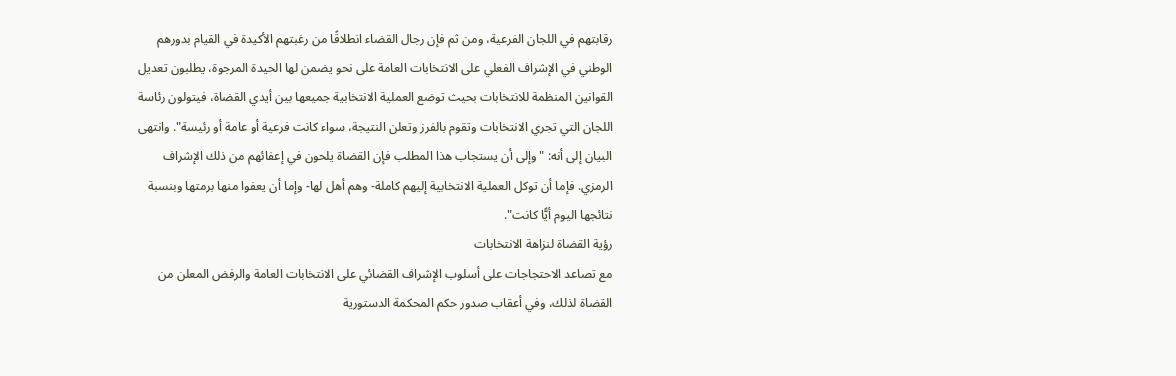رقابتهم في اللجان الفرعية، ومن ثم فإن رجال القضاء انطلاقًا من رغبتهم الأكيدة في القيام بدورهم الوطني في الإشراف الفعلي على الانتخابات العامة على نحو يضمن لها الحيدة المرجوة، يطلبون تعديل القوانين المنظمة للانتخابات بحيث توضع العملية الانتخابية جميعها بين أيدي القضاة، فيتولون رئاسة اللجان التي تجري الانتخابات وتقوم بالفرز وتعلن النتيجة، سواء كانت فرعية أو عامة أو رئيسة". وانتهى البيان إلى أنه: "وإلى أن يستجاب هذا المطلب فإن القضاة يلحون في إعفائهم من ذلك الإشراف الرمزي. فإما أن توكل العملية الانتخابية إليهم كاملة- وهم أهل لها- وإما أن يعفوا منها برمتها وبنسبة نتائجها اليوم أيًّا كانت".
رؤية القضاة لنزاهة الانتخابات
مع تصاعد الاحتجاجات على أسلوب الإشراف القضائي على الانتخابات العامة والرفض المعلن من القضاة لذلك، وفي أعقاب صدور حكم المحكمة الدستورية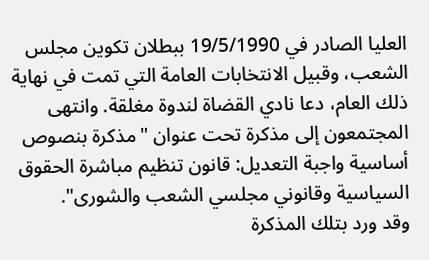العليا الصادر في 19/5/1990 ببطلان تكوين مجلس الشعب، وقبيل الانتخابات العامة التي تمت في نهاية ذلك العام، دعا نادي القضاة لندوة مغلقة. وانتهى المجتمعون إلى مذكرة تحت عنوان "مذكرة بنصوص أساسية واجبة التعديل: قانون تنظيم مباشرة الحقوق السياسية وقانوني مجلسي الشعب والشورى".
وقد ورد بتلك المذكرة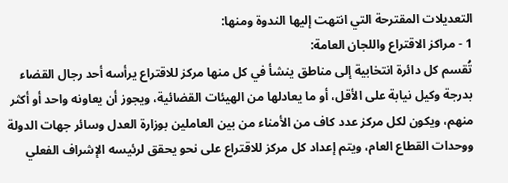التعديلات المقترحة التي انتهت إليها الندوة ومنها:
1 - مراكز الاقتراع واللجان العامة:
تُقسم كل دائرة انتخابية إلى مناطق ينشأ في كل منها مركز للاقتراع يرأسه أحد رجال القضاء بدرجة وكيل نيابة على الأقل، أو ما يعادلها من الهيئات القضائية، ويجوز أن يعاونه واحد أو أكثر منهم، ويكون لكل مركز عدد كاف من الأمناء من بين العاملين بوزارة العدل وسائر جهات الدولة ووحدات القطاع العام، ويتم إعداد كل مركز للاقتراع على نحو يحقق لرئيسه الإشراف الفعلي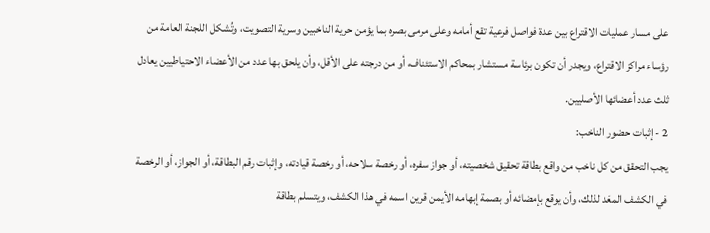على مسار عمليات الاقتراع بين عدة فواصل فرعية تقع أمامه وعلى مرمى بصره بما يؤمن حرية الناخبين وسرية التصويت، وتُشكل اللجنة العامة من رؤساء مراكز الاقتراع، ويجدر أن تكون برئاسة مستشار بمحاكم الاستئناف، أو من درجته على الأقل، وأن يلحق بها عدد من الأعضاء الاحتياطيين يعادل ثلث عدد أعضائها الأصليين.
2 - إثبات حضور الناخب:
يجب التحقق من كل ناخب من واقع بطاقة تحقيق شخصيته، أو جواز سفره، أو رخصة سلاحه، أو رخصة قيادته، وإثبات رقم البطاقة، أو الجواز، أو الرخصة في الكشف المعَد لذلك، وأن يوقع بإمضائه أو بصمة إبهامه الأيمن قرين اسمه في هذا الكشف، ويتسلم بطاقة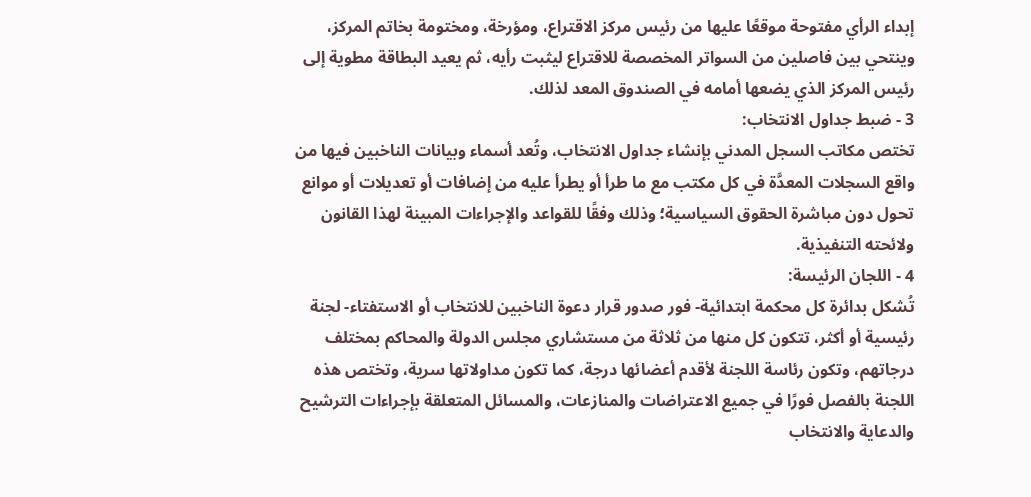إبداء الرأي مفتوحة موقعًا عليها من رئيس مركز الاقتراع، ومؤرخة، ومختومة بخاتم المركز، وينتحي بين فاصلين من السواتر المخصصة للاقتراع ليثبت رأيه، ثم يعيد البطاقة مطوية إلى رئيس المركز الذي يضعها أمامه في الصندوق المعد لذلك.
3 - ضبط جداول الانتخاب:
تختص مكاتب السجل المدني بإنشاء جداول الانتخاب، وتُعد أسماء وبيانات الناخبين فيها من واقع السجلات المعدَّة في كل مكتب مع ما طرأ أو يطرأ عليه من إضافات أو تعديلات أو موانع تحول دون مباشرة الحقوق السياسية؛ وذلك وفقًا للقواعد والإجراءات المبينة لهذا القانون ولائحته التنفيذية.
4 - اللجان الرئيسة:
تُشكل بدائرة كل محكمة ابتدائية- فور صدور قرار دعوة الناخبين للانتخاب أو الاستفتاء- لجنة رئيسية أو أكثر، تتكون كل منها من ثلاثة من مستشاري مجلس الدولة والمحاكم بمختلف درجاتهم، وتكون رئاسة اللجنة لأقدم أعضائها درجة، كما تكون مداولاتها سرية، وتختص هذه اللجنة بالفصل فورًا في جميع الاعتراضات والمنازعات، والمسائل المتعلقة بإجراءات الترشيح والدعاية والانتخاب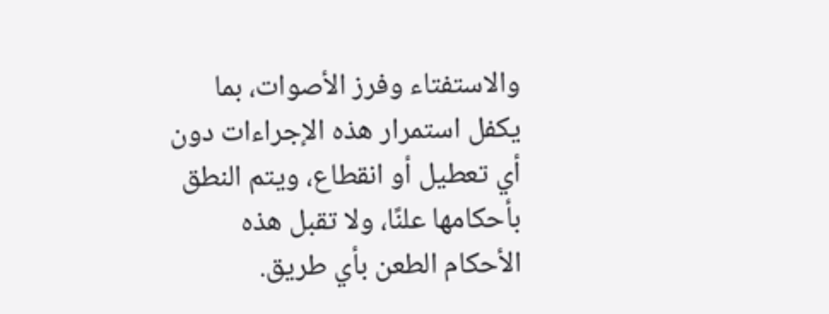والاستفتاء وفرز الأصوات، بما يكفل استمرار هذه الإجراءات دون أي تعطيل أو انقطاع، ويتم النطق بأحكامها علنًا، ولا تقبل هذه الأحكام الطعن بأي طريق.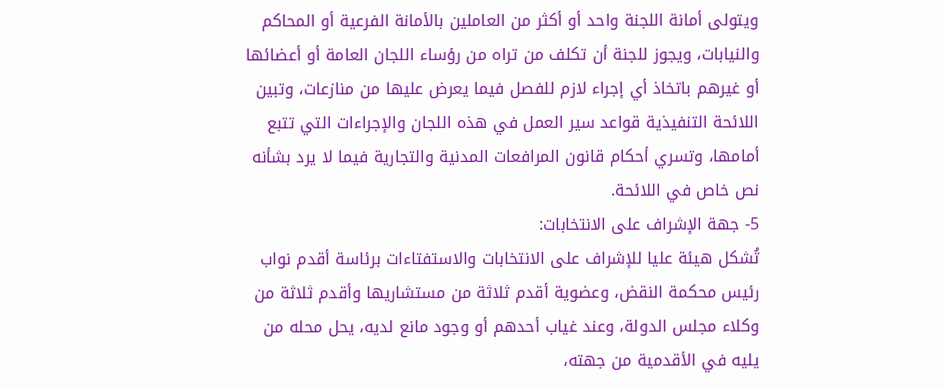ويتولى أمانة اللجنة واحد أو أكثر من العاملين بالأمانة الفرعية أو المحاكم والنيابات، ويجوز للجنة أن تكلف من تراه من رؤساء اللجان العامة أو أعضائها أو غيرهم باتخاذ أي إجراء لازم للفصل فيما يعرض عليها من منازعات، وتبين اللائحة التنفيذية قواعد سير العمل في هذه اللجان والإجراءات التي تتبع أمامها، وتسري أحكام قانون المرافعات المدنية والتجارية فيما لا يرد بشأنه نص خاص في اللائحة.
5- جهة الإشراف على الانتخابات:
تُشكل هيئة عليا للإشراف على الانتخابات والاستفتاءات برئاسة أقدم نواب رئيس محكمة النقض، وعضوية أقدم ثلاثة من مستشاريها وأقدم ثلاثة من وكلاء مجلس الدولة، وعند غياب أحدهم أو وجود مانع لديه، يحل محله من يليه في الأقدمية من جهته،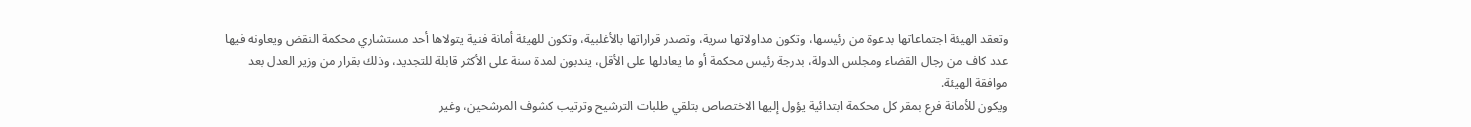وتعقد الهيئة اجتماعاتها بدعوة من رئيسها، وتكون مداولاتها سرية، وتصدر قراراتها بالأغلبية، وتكون للهيئة أمانة فنية يتولاها أحد مستشاري محكمة النقض ويعاونه فيها عدد كاف من رجال القضاء ومجلس الدولة، بدرجة رئيس محكمة أو ما يعادلها على الأقل، يندبون لمدة سنة على الأكثر قابلة للتجديد، وذلك بقرار من وزير العدل بعد موافقة الهيئة.
ويكون للأمانة فرع بمقر كل محكمة ابتدائية يؤول إليها الاختصاص بتلقي طلبات الترشيح وترتيب كشوف المرشحين، وغير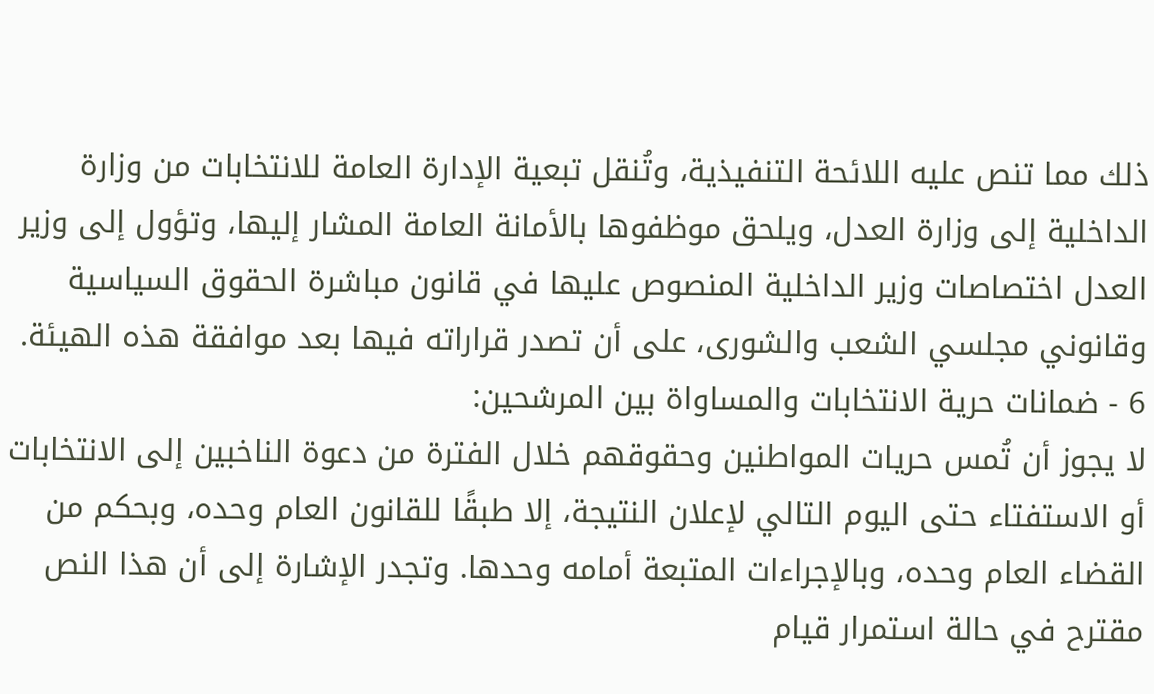ذلك مما تنص عليه اللائحة التنفيذية، وتُنقل تبعية الإدارة العامة للانتخابات من وزارة الداخلية إلى وزارة العدل، ويلحق موظفوها بالأمانة العامة المشار إليها، وتؤول إلى وزير العدل اختصاصات وزير الداخلية المنصوص عليها في قانون مباشرة الحقوق السياسية وقانوني مجلسي الشعب والشورى، على أن تصدر قراراته فيها بعد موافقة هذه الهيئة.
6 - ضمانات حرية الانتخابات والمساواة بين المرشحين:
لا يجوز أن تُمس حريات المواطنين وحقوقهم خلال الفترة من دعوة الناخبين إلى الانتخابات أو الاستفتاء حتى اليوم التالي لإعلان النتيجة، إلا طبقًا للقانون العام وحده، وبحكم من القضاء العام وحده، وبالإجراءات المتبعة أمامه وحدها. وتجدر الإشارة إلى أن هذا النص مقترح في حالة استمرار قيام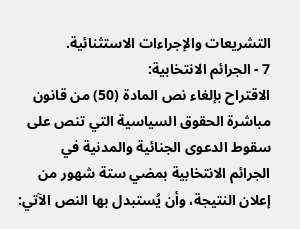التشريعات والإجراءات الاستثنائية.
7 - الجرائم الانتخابية:
الاقتراح بإلغاء نص المادة (50) من قانون مباشرة الحقوق السياسية التي تنص على سقوط الدعوى الجنائية والمدنية في الجرائم الانتخابية بمضي ستة شهور من إعلان النتيجة، وأن يُستبدل بها النص الآتي: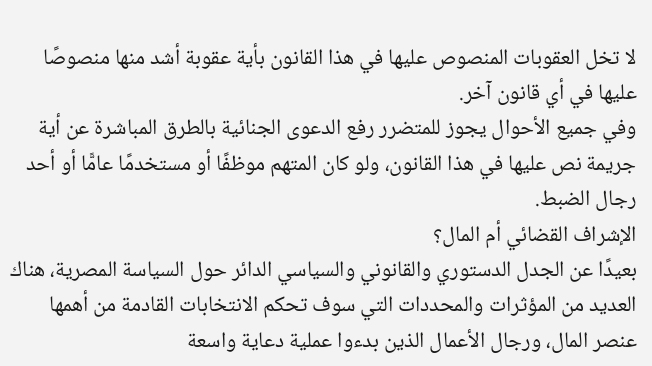لا تخل العقوبات المنصوص عليها في هذا القانون بأية عقوبة أشد منها منصوصًا عليها في أي قانون آخر.
وفي جميع الأحوال يجوز للمتضرر رفع الدعوى الجنائية بالطرق المباشرة عن أية جريمة نص عليها في هذا القانون، ولو كان المتهم موظفًا أو مستخدمًا عامًّا أو أحد رجال الضبط.
الإشراف القضائي أم المال؟
بعيدًا عن الجدل الدستوري والقانوني والسياسي الدائر حول السياسة المصرية، هناك العديد من المؤثرات والمحددات التي سوف تحكم الانتخابات القادمة من أهمها عنصر المال، ورجال الأعمال الذين بدءوا عملية دعاية واسعة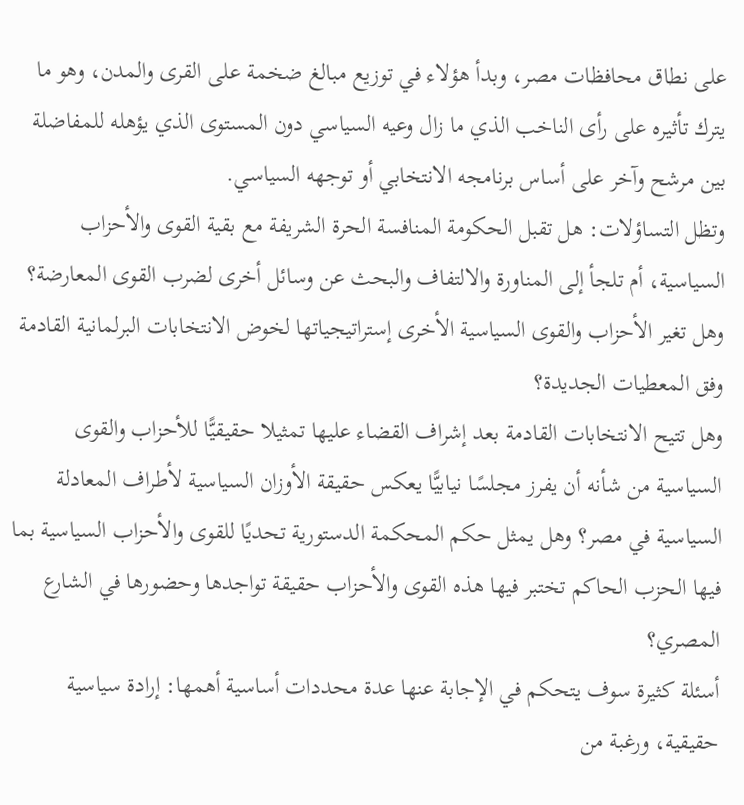على نطاق محافظات مصر، وبدأ هؤلاء في توزيع مبالغ ضخمة على القرى والمدن، وهو ما يترك تأثيره على رأى الناخب الذي ما زال وعيه السياسي دون المستوى الذي يؤهله للمفاضلة بين مرشح وآخر على أساس برنامجه الانتخابي أو توجهه السياسي.
وتظل التساؤلات: هل تقبل الحكومة المنافسة الحرة الشريفة مع بقية القوى والأحزاب السياسية، أم تلجأ إلى المناورة والالتفاف والبحث عن وسائل أخرى لضرب القوى المعارضة؟ وهل تغير الأحزاب والقوى السياسية الأخرى إستراتيجياتها لخوض الانتخابات البرلمانية القادمة وفق المعطيات الجديدة؟
وهل تتيح الانتخابات القادمة بعد إشراف القضاء عليها تمثيلا حقيقيًّا للأحزاب والقوى السياسية من شأنه أن يفرز مجلسًا نيابيًّا يعكس حقيقة الأوزان السياسية لأطراف المعادلة السياسية في مصر؟ وهل يمثل حكم المحكمة الدستورية تحديًا للقوى والأحزاب السياسية بما فيها الحزب الحاكم تختبر فيها هذه القوى والأحزاب حقيقة تواجدها وحضورها في الشارع المصري؟
أسئلة كثيرة سوف يتحكم في الإجابة عنها عدة محددات أساسية أهمها: إرادة سياسية حقيقية، ورغبة من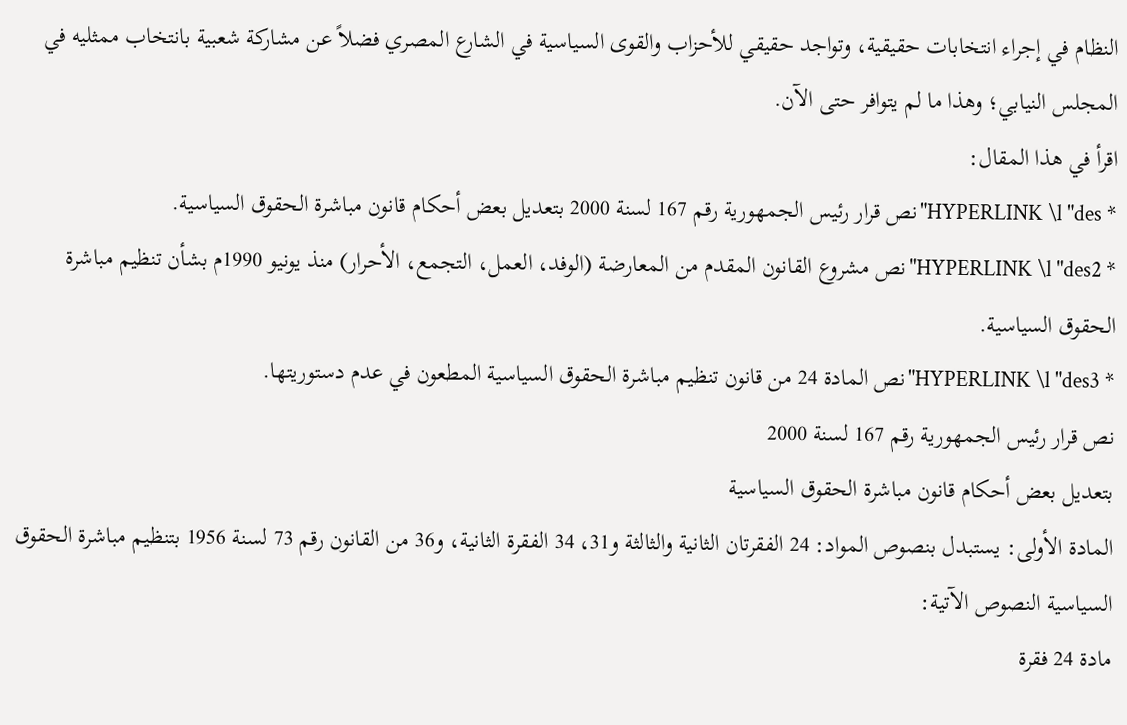النظام في إجراء انتخابات حقيقية، وتواجد حقيقي للأحزاب والقوى السياسية في الشارع المصري فضلاً عن مشاركة شعبية بانتخاب ممثليه في المجلس النيابي؛ وهذا ما لم يتوافر حتى الآن.
اقرأ في هذا المقال:
* HYPERLINK \l "des"نص قرار رئيس الجمهورية رقم 167 لسنة 2000 بتعديل بعض أحكام قانون مباشرة الحقوق السياسية.
* HYPERLINK \l "des2"نص مشروع القانون المقدم من المعارضة (الوفد، العمل، التجمع، الأحرار) منذ يونيو 1990م بشأن تنظيم مباشرة الحقوق السياسية.
* HYPERLINK \l "des3"نص المادة 24 من قانون تنظيم مباشرة الحقوق السياسية المطعون في عدم دستوريتها.
نص قرار رئيس الجمهورية رقم 167 لسنة 2000
بتعديل بعض أحكام قانون مباشرة الحقوق السياسية
المادة الأولى: يستبدل بنصوص المواد: 24 الفقرتان الثانية والثالثة و31، 34 الفقرة الثانية، و36 من القانون رقم 73 لسنة 1956 بتنظيم مباشرة الحقوق السياسية النصوص الآتية:
مادة 24 فقرة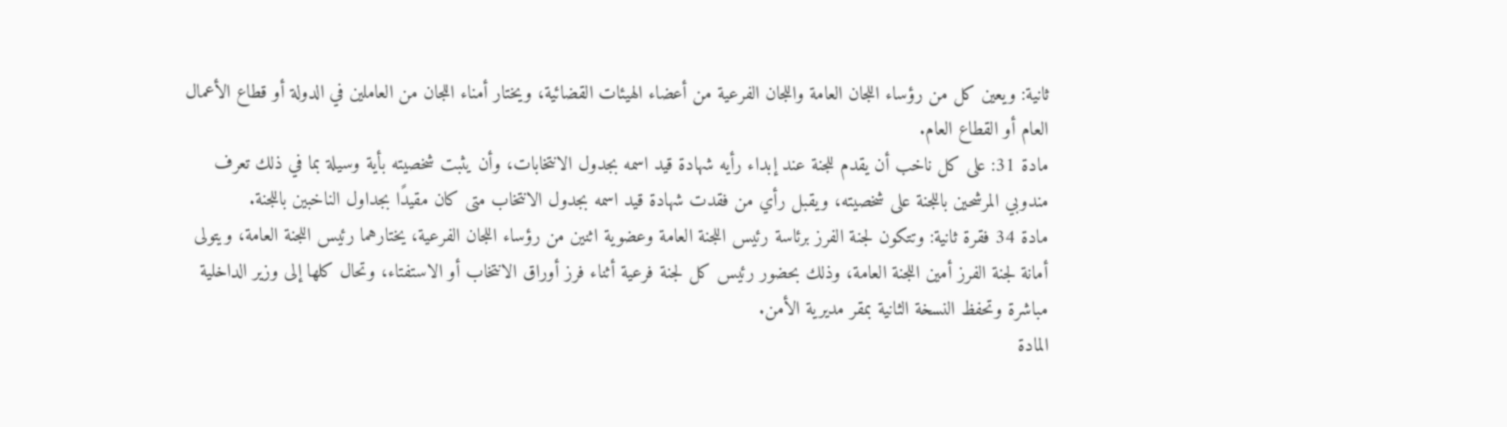ثانية: ويعين كل من رؤساء اللجان العامة واللجان الفرعية من أعضاء الهيئات القضائية، ويختار أمناء اللجان من العاملين في الدولة أو قطاع الأعمال العام أو القطاع العام.
مادة 31: على كل ناخب أن يقدم للجنة عند إبداء رأيه شهادة قيد اسمه بجدول الانتخابات، وأن يثبت شخصيته بأية وسيلة بما في ذلك تعرف مندوبي المرشحين باللجنة على شخصيته، ويقبل رأي من فقدت شهادة قيد اسمه بجدول الانتخاب متى كان مقيدًا بجداول الناخبين باللجنة.
مادة 34 فقرة ثانية: وتتكون لجنة الفرز برئاسة رئيس اللجنة العامة وعضوية اثنين من رؤساء اللجان الفرعية، يختارهما رئيس اللجنة العامة، ويتولى أمانة لجنة الفرز أمين اللجنة العامة، وذلك بحضور رئيس كل لجنة فرعية أثناء فرز أوراق الانتخاب أو الاستفتاء، وتحال كلها إلى وزير الداخلية مباشرة وتحفظ النسخة الثانية بمقر مديرية الأمن.
المادة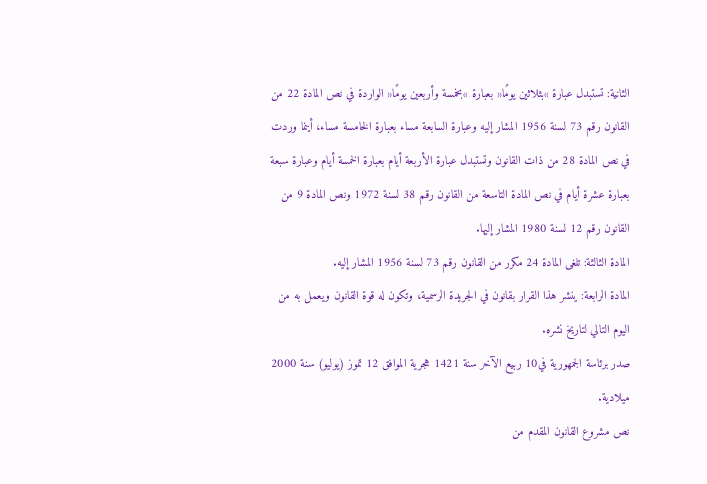الثانية: تستبدل عبارة »بثلاثين يومًا« بعبارة »بخمسة وأربعين يومًا« الواردة في نص المادة 22 من القانون رقم 73 لسنة 1956 المشار إليه وعبارة السابعة مساء بعبارة الخامسة مساء، أينما وردت في نص المادة 28 من ذات القانون وتستبدل عبارة الأربعة أيام بعبارة الخمسة أيام وعبارة سبعة بعبارة عشرة أيام في نص المادة التاسعة من القانون رقم 38 لسنة 1972 ونص المادة 9 من القانون رقم 12 لسنة 1980 المشار إليها.
المادة الثالثة: تلغى المادة 24 مكرر من القانون رقم 73 لسنة 1956 المشار إليه.
المادة الرابعة: ينشر هذا القرار بقانون في الجريدة الرسمية، وتكون له قوة القانون ويعمل به من اليوم التالي لتاريخ نشره.
صدر برئاسة الجمهورية في10 ربيع الآخر سنة 1421 هجرية الموافق 12 تموز (يوليو) سنة 2000 ميلادية.
نص مشروع القانون المقدم من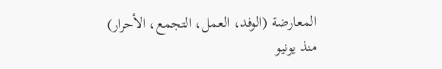المعارضة (الوفد، العمل، التجمع، الأحرار)
منذ يونيو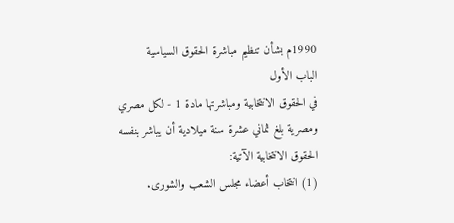1990م بشأن تنظيم مباشرة الحقوق السياسية
الباب الأول
في الحقوق الانتخابية ومباشرتها مادة 1 - لكل مصري ومصرية بلغ ثماني عشرة سنة ميلادية أن يباشر بنفسه الحقوق الانتخابية الآتية:
(1) انتخاب أعضاء مجلس الشعب والشورى.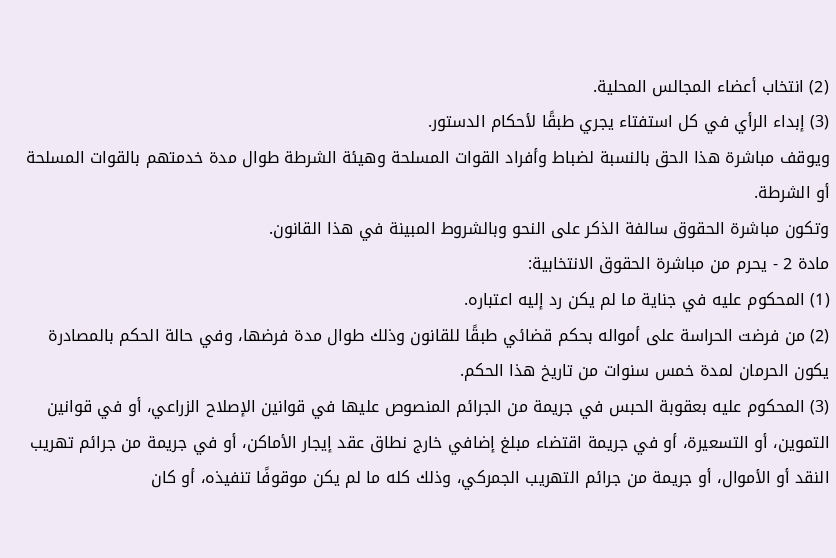(2) انتخاب أعضاء المجالس المحلية.
(3) إبداء الرأي في كل استفتاء يجري طبقًا لأحكام الدستور.
ويوقف مباشرة هذا الحق بالنسبة لضباط وأفراد القوات المسلحة وهيئة الشرطة طوال مدة خدمتهم بالقوات المسلحة أو الشرطة.
وتكون مباشرة الحقوق سالفة الذكر على النحو وبالشروط المبينة في هذا القانون.
مادة 2 - يحرم من مباشرة الحقوق الانتخابية:
(1) المحكوم عليه في جناية ما لم يكن رد إليه اعتباره.
(2) من فرضت الحراسة على أمواله بحكم قضائي طبقًا للقانون وذلك طوال مدة فرضها، وفي حالة الحكم بالمصادرة يكون الحرمان لمدة خمس سنوات من تاريخ هذا الحكم.
(3) المحكوم عليه بعقوبة الحبس في جريمة من الجرائم المنصوص عليها في قوانين الإصلاح الزراعي، أو في قوانين التموين، أو التسعيرة، أو في جريمة اقتضاء مبلغ إضافي خارج نطاق عقد إيجار الأماكن، أو في جريمة من جرائم تهريب النقد أو الأموال، أو جريمة من جرائم التهريب الجمركي، وذلك كله ما لم يكن موقوفًا تنفيذه، أو كان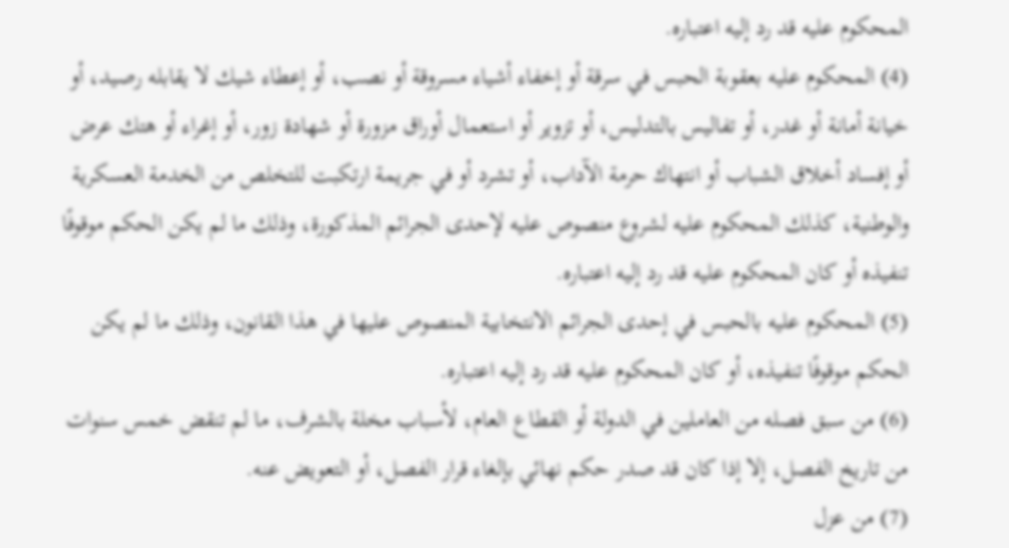المحكوم عليه قد رد إليه اعتباره.
(4) المحكوم عليه بعقوبة الحبس في سرقة أو إخفاء أشياء مسروقة أو نصب، أو إعطاء شيك لا يقابله رصيد، أو خيانة أمانة أو غدر، أو تفاليس بالتدليس، أو تزوير أو استعمال أوراق مزورة أو شهادة زور، أو إغراء أو هتك عرض أو إفساد أخلاق الشباب أو انتهاك حرمة الآداب، أو تشرد أو في جريمة ارتكبت للتخلص من الخدمة العسكرية والوطنية، كذلك المحكوم عليه لشروع منصوص عليه لإحدى الجرائم المذكورة، وذلك ما لم يكن الحكم موقوفًا تنفيذه أو كان المحكوم عليه قد رد إليه اعتباره.
(5) المحكوم عليه بالحبس في إحدى الجرائم الانتخابية المنصوص عليها في هذا القانون، وذلك ما لم يكن الحكم موقوفًا تنفيذه، أو كان المحكوم عليه قد رد إليه اعتباره.
(6) من سبق فصله من العاملين في الدولة أو القطاع العام، لأسباب مخلة بالشرف، ما لم تنقض خمس سنوات من تاريخ الفصل، إلا إذا كان قد صدر حكم نهائي بإلغاء قرار الفصل، أو التعويض عنه.
(7) من عزل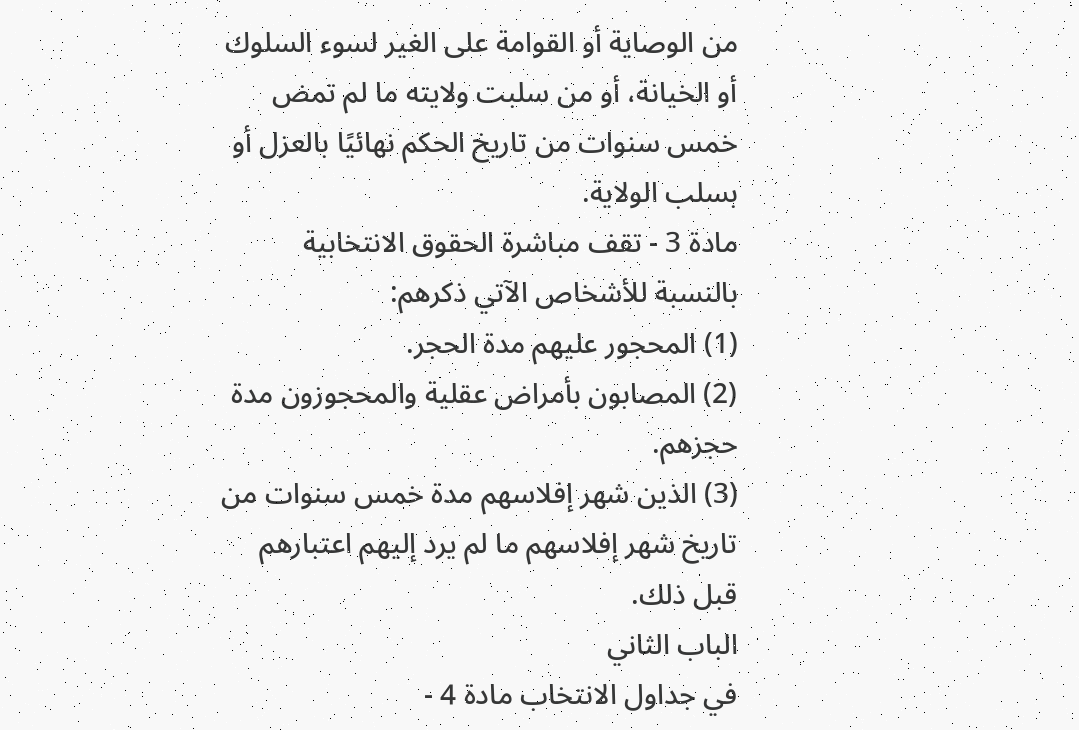من الوصاية أو القوامة على الغير لسوء السلوك أو الخيانة، أو من سلبت ولايته ما لم تمض خمس سنوات من تاريخ الحكم نهائيًا بالعزل أو بسلب الولاية.
مادة 3 - تقف مباشرة الحقوق الانتخابية بالنسبة للأشخاص الآتي ذكرهم:
(1) المحجور عليهم مدة الحجر.
(2) المصابون بأمراض عقلية والمحجوزون مدة حجزهم.
(3) الذين شهر إفلاسهم مدة خمس سنوات من تاريخ شهر إفلاسهم ما لم يرد إليهم اعتبارهم قبل ذلك.
الباب الثاني
في جداول الانتخاب مادة 4 -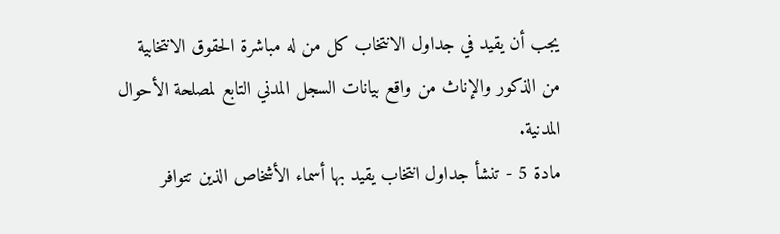يجب أن يقيد في جداول الانتخاب كل من له مباشرة الحقوق الانتخابية من الذكور والإناث من واقع بيانات السجل المدني التابع لمصلحة الأحوال المدنية.
مادة 5 - تنشأ جداول انتخاب يقيد بها أسماء الأشخاص الذين تتوافر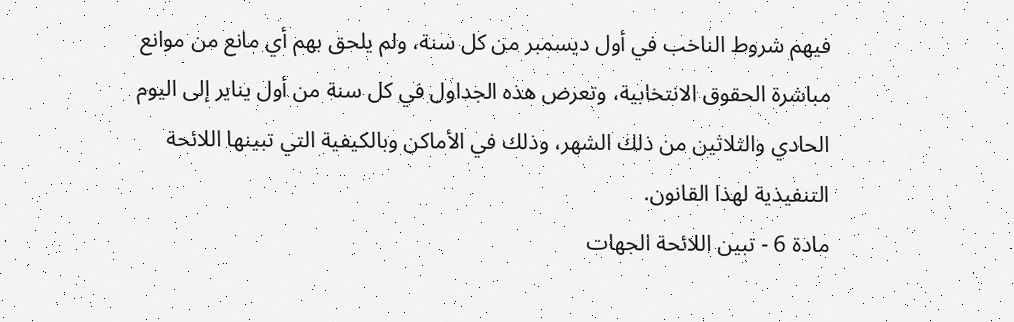فيهم شروط الناخب في أول ديسمبر من كل سنة، ولم يلحق بهم أي مانع من موانع مباشرة الحقوق الانتخابية، وتعرض هذه الجداول في كل سنة من أول يناير إلى اليوم الحادي والثلاثين من ذلك الشهر، وذلك في الأماكن وبالكيفية التي تبينها اللائحة التنفيذية لهذا القانون.
مادة 6 - تبين اللائحة الجهات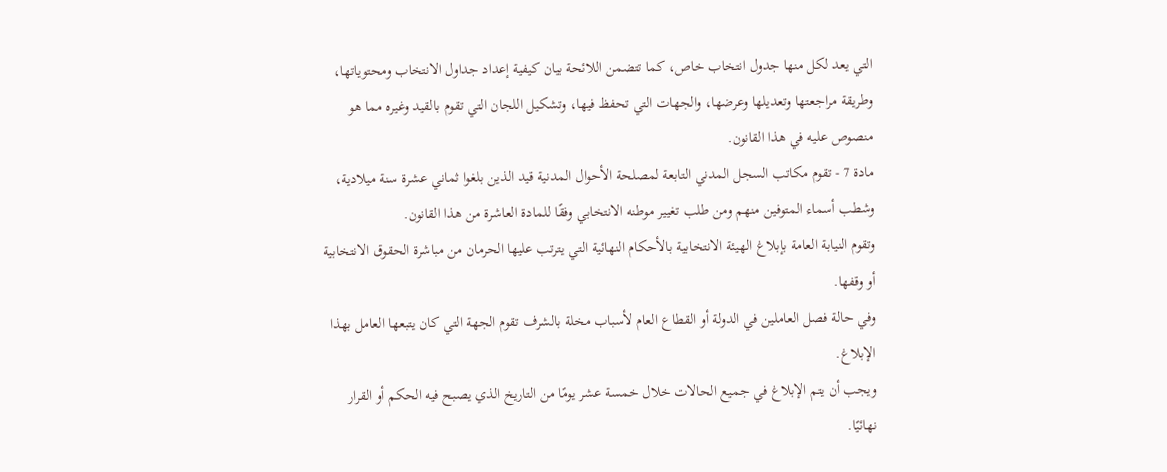التي يعد لكل منها جدول انتخاب خاص، كما تتضمن اللائحة بيان كيفية إعداد جداول الانتخاب ومحتوياتها، وطريقة مراجعتها وتعديلها وعرضها، والجهات التي تحفظ فيها، وتشكيل اللجان التي تقوم بالقيد وغيره مما هو منصوص عليه في هذا القانون.
مادة 7 - تقوم مكاتب السجل المدني التابعة لمصلحة الأحوال المدنية قيد الذين بلغوا ثماني عشرة سنة ميلادية، وشطب أسماء المتوفين منهم ومن طلب تغيير موطنه الانتخابي وفقًا للمادة العاشرة من هذا القانون.
وتقوم النيابة العامة بإبلاغ الهيئة الانتخابية بالأحكام النهائية التي يترتب عليها الحرمان من مباشرة الحقوق الانتخابية أو وقفها.
وفي حالة فصل العاملين في الدولة أو القطاع العام لأسباب مخلة بالشرف تقوم الجهة التي كان يتبعها العامل بهذا الإبلاغ.
ويجب أن يتم الإبلاغ في جميع الحالات خلال خمسة عشر يومًا من التاريخ الذي يصبح فيه الحكم أو القرار نهائيًا.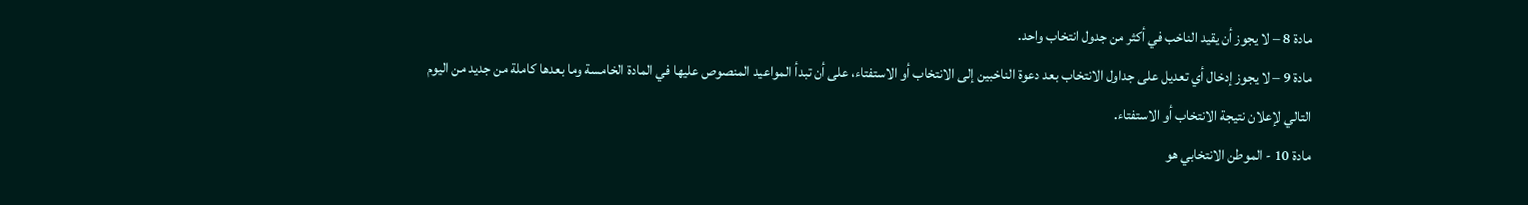مادة 8 – لا يجوز أن يقيد الناخب في أكثر من جدول انتخاب واحد.
مادة 9 – لا يجوز إدخال أي تعديل على جداول الانتخاب بعد دعوة الناخبين إلى الانتخاب أو الاستفتاء، على أن تبدأ المواعيد المنصوص عليها في المادة الخامسة وما بعدها كاملة من جديد من اليوم التالي لإعلان نتيجة الانتخاب أو الاستفتاء.
مادة 10 - الموطن الانتخابي هو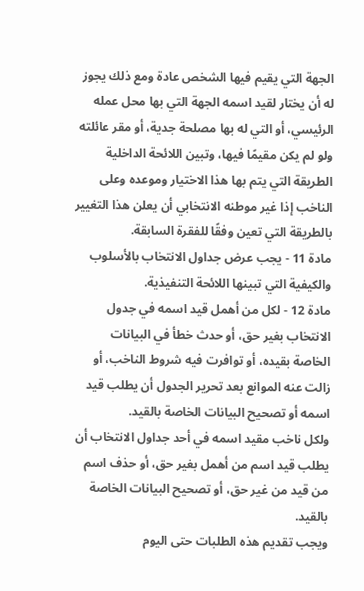الجهة التي يقيم فيها الشخص عادة ومع ذلك يجوز له أن يختار لقيد اسمه الجهة التي بها محل عمله الرئيسي، أو التي له بها مصلحة جدية، أو مقر عائلته ولو لم يكن مقيمًا فيها، وتبين اللائحة الداخلية الطريقة التي يتم بها هذا الاختيار وموعده وعلى الناخب إذا غير موطنه الانتخابي أن يعلن هذا التغيير بالطريقة التي تعين وفقًا للفقرة السابقة.
مادة 11 - يجب عرض جداول الانتخاب بالأسلوب والكيفية التي تبينها اللائحة التنفيذية.
مادة 12 - لكل من أهمل قيد اسمه في جدول الانتخاب بغير حق، أو حدث خطأ في البيانات الخاصة بقيده، أو توافرت فيه شروط الناخب، أو زالت عنه الموانع بعد تحرير الجدول أن يطلب قيد اسمه أو تصحيح البيانات الخاصة بالقيد.
ولكل ناخب مقيد اسمه في أحد جداول الانتخاب أن يطلب قيد اسم من أهمل بغير حق، أو حذف اسم من قيد من غير حق، أو تصحيح البيانات الخاصة بالقيد.
ويجب تقديم هذه الطلبات حتى اليوم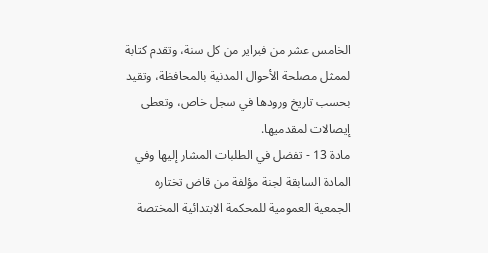الخامس عشر من فبراير من كل سنة، وتقدم كتابة لممثل مصلحة الأحوال المدنية بالمحافظة، وتقيد بحسب تاريخ ورودها في سجل خاص، وتعطى إيصالات لمقدميها.
مادة 13 - تفضل في الطلبات المشار إليها وفي المادة السابقة لجنة مؤلفة من قاض تختاره الجمعية العمومية للمحكمة الابتدائية المختصة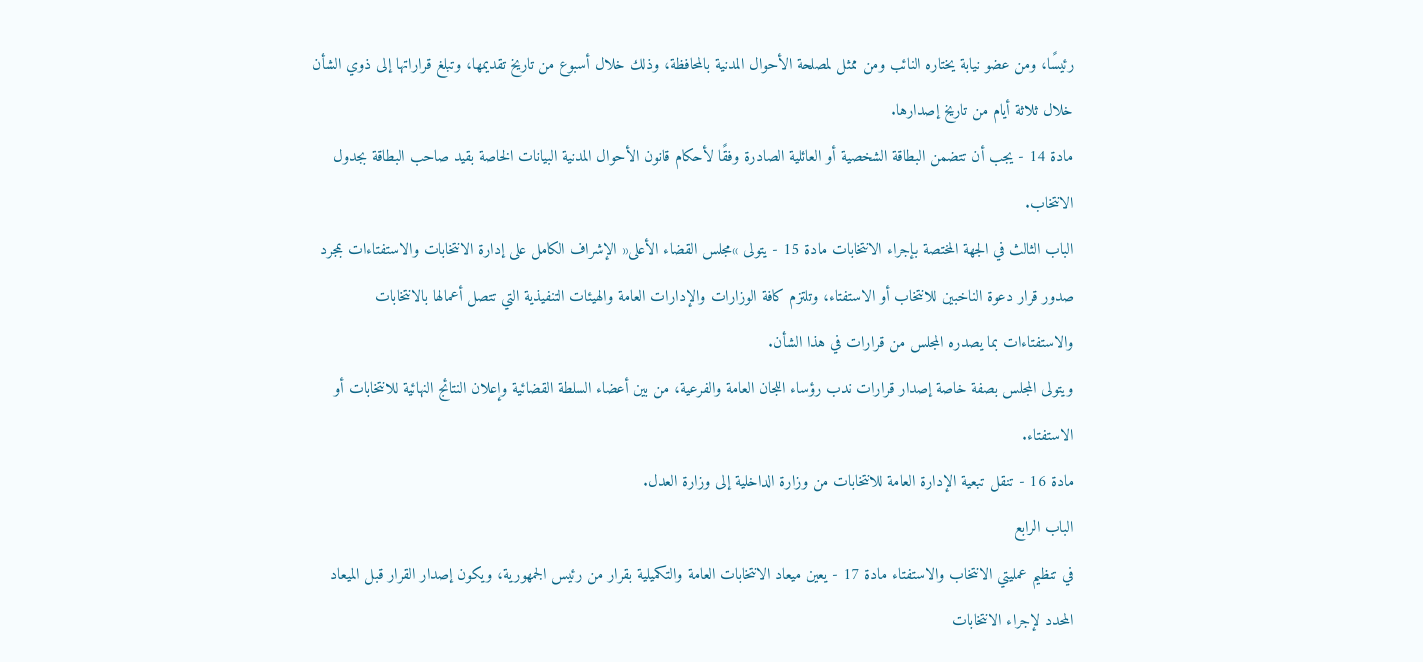رئيسًا، ومن عضو نيابة يختاره النائب ومن ممثل لمصلحة الأحوال المدنية بالمحافظة، وذلك خلال أسبوع من تاريخ تقديمها، وتبلغ قراراتها إلى ذوي الشأن خلال ثلاثة أيام من تاريخ إصدارها.
مادة 14 - يجب أن تتضمن البطاقة الشخصية أو العائلية الصادرة وفقًا لأحكام قانون الأحوال المدنية البيانات الخاصة بقيد صاحب البطاقة بجدول الانتخاب.
الباب الثالث في الجهة المختصة بإجراء الانتخابات مادة 15 - يتولى »مجلس القضاء الأعلى« الإشراف الكامل على إدارة الانتخابات والاستفتاءات بمجرد صدور قرار دعوة الناخبين للانتخاب أو الاستفتاء، وتلتزم كافة الوزارات والإدارات العامة والهيئات التنفيذية التي تتصل أعمالها بالانتخابات والاستفتاءات بما يصدره المجلس من قرارات في هذا الشأن.
ويتولى المجلس بصفة خاصة إصدار قرارات ندب رؤساء اللجان العامة والفرعية، من بين أعضاء السلطة القضائية وإعلان النتائج النهائية للانتخابات أو الاستفتاء.
مادة 16 - تنقل تبعية الإدارة العامة للانتخابات من وزارة الداخلية إلى وزارة العدل.
الباب الرابع
في تنظيم عمليتي الانتخاب والاستفتاء مادة 17 - يعين ميعاد الانتخابات العامة والتكميلية بقرار من رئيس الجمهورية، ويكون إصدار القرار قبل الميعاد المحدد لإجراء الانتخابات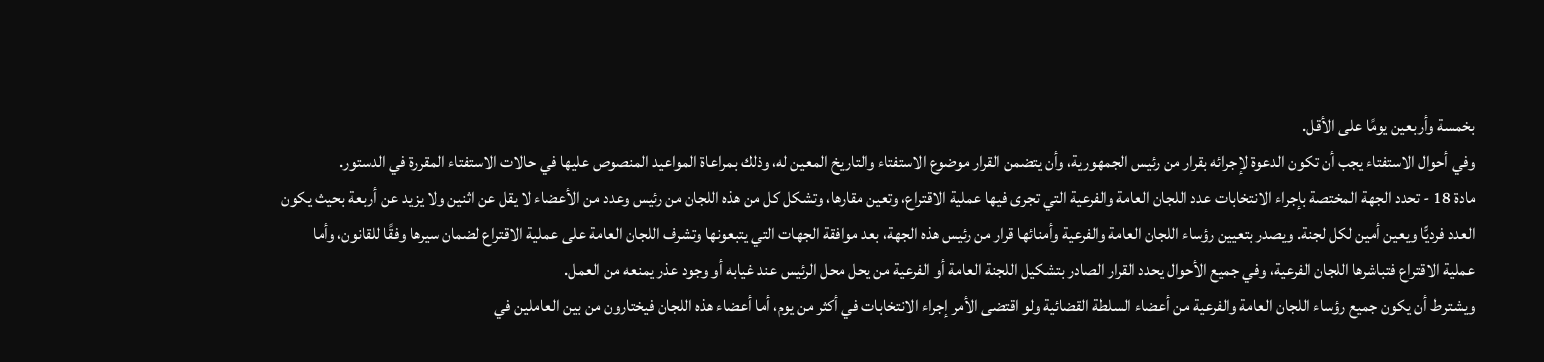بخمسة وأربعين يومًا على الأقل.
وفي أحوال الاستفتاء يجب أن تكون الدعوة لإجرائه بقرار من رئيس الجمهورية، وأن يتضمن القرار موضوع الاستفتاء والتاريخ المعين له، وذلك بمراعاة المواعيد المنصوص عليها في حالات الاستفتاء المقررة في الدستور.
مادة 18 - تحدد الجهة المختصة بإجراء الانتخابات عدد اللجان العامة والفرعية التي تجرى فيها عملية الاقتراع، وتعين مقارها، وتشكل كل من هذه اللجان من رئيس وعدد من الأعضاء لا يقل عن اثنين ولا يزيد عن أربعة بحيث يكون العدد فرديًّا ويعين أمين لكل لجنة. ويصدر بتعيين رؤساء اللجان العامة والفرعية وأمنائها قرار من رئيس هذه الجهة، بعد موافقة الجهات التي يتبعونها وتشرف اللجان العامة على عملية الاقتراع لضمان سيرها وفقًا للقانون، وأما عملية الاقتراع فتباشرها اللجان الفرعية، وفي جميع الأحوال يحدد القرار الصادر بتشكيل اللجنة العامة أو الفرعية من يحل محل الرئيس عند غيابه أو وجود عذر يمنعه من العمل.
ويشترط أن يكون جميع رؤساء اللجان العامة والفرعية من أعضاء السلطة القضائية ولو اقتضى الأمر إجراء الانتخابات في أكثر من يوم، أما أعضاء هذه اللجان فيختارون من بين العاملين في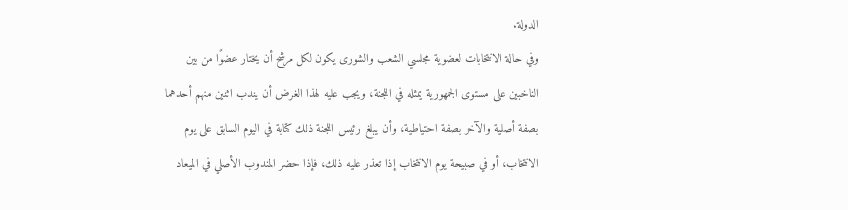الدولة.
وفي حالة الانتخابات لعضوية مجلسي الشعب والشورى يكون لكل مرشح أن يختار عضوًا من بين الناخبين على مستوى الجمهورية يمثله في اللجنة، ويجب عليه لهذا الغرض أن يندب اثنين منهم أحدهما بصفة أصلية والآخر بصفة احتياطية، وأن يبلغ رئيس اللجنة ذلك كتابة في اليوم السابق على يوم الانتخاب، أو في صبيحة يوم الانتخاب إذا تعذر عليه ذلك، فإذا حضر المندوب الأصلي في الميعاد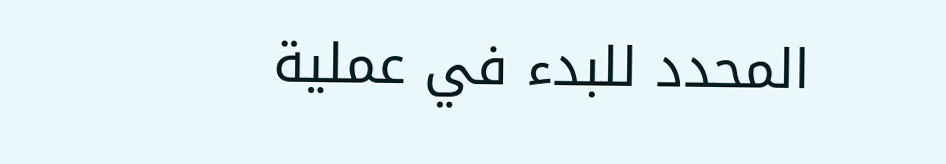المحدد للبدء في عملية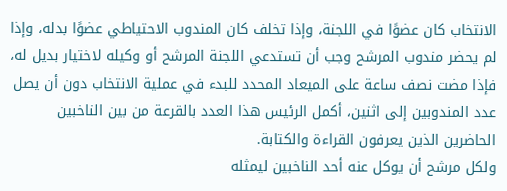الانتخاب كان عضوًا في اللجنة، وإذا تخلف كان المندوب الاحتياطي عضوًا بدله، وإذا لم يحضر مندوب المرشح وجب أن تستدعي اللجنة المرشح أو وكيله لاختيار بديل له، فإذا مضت نصف ساعة على الميعاد المحدد للبدء في عملية الانتخاب دون أن يصل عدد المندوبين إلى اثنين، أكمل الرئيس هذا العدد بالقرعة من بين الناخبين الحاضرين الذين يعرفون القراءة والكتابة.
ولكل مرشح أن يوكل عنه أحد الناخبين ليمثله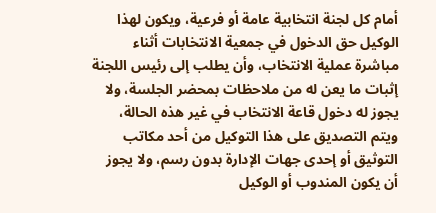أمام كل لجنة انتخابية عامة أو فرعية، ويكون لهذا الوكيل حق الدخول في جمعية الانتخابات أثناء مباشرة عملية الانتخاب، وأن يطلب إلى رئيس اللجنة إثبات ما يعن له من ملاحظات بمحضر الجلسة، ولا يجوز له دخول قاعة الانتخاب في غير هذه الحالة، ويتم التصديق على هذا التوكيل من أحد مكاتب التوثيق أو إحدى جهات الإدارة بدون رسم، ولا يجوز أن يكون المندوب أو الوكيل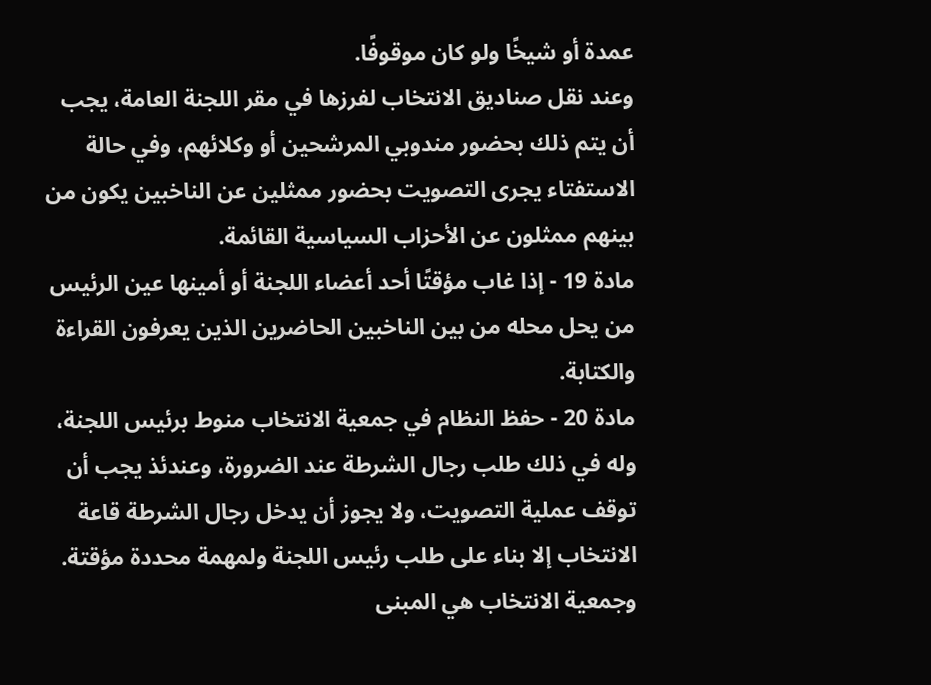عمدة أو شيخًا ولو كان موقوفًا.
وعند نقل صناديق الانتخاب لفرزها في مقر اللجنة العامة، يجب أن يتم ذلك بحضور مندوبي المرشحين أو وكلائهم، وفي حالة الاستفتاء يجرى التصويت بحضور ممثلين عن الناخبين يكون من بينهم ممثلون عن الأحزاب السياسية القائمة.
مادة 19 - إذا غاب مؤقتًا أحد أعضاء اللجنة أو أمينها عين الرئيس من يحل محله من بين الناخبين الحاضرين الذين يعرفون القراءة والكتابة.
مادة 20 - حفظ النظام في جمعية الانتخاب منوط برئيس اللجنة، وله في ذلك طلب رجال الشرطة عند الضرورة، وعندئذ يجب أن توقف عملية التصويت، ولا يجوز أن يدخل رجال الشرطة قاعة الانتخاب إلا بناء على طلب رئيس اللجنة ولمهمة محددة مؤقتة.
وجمعية الانتخاب هي المبنى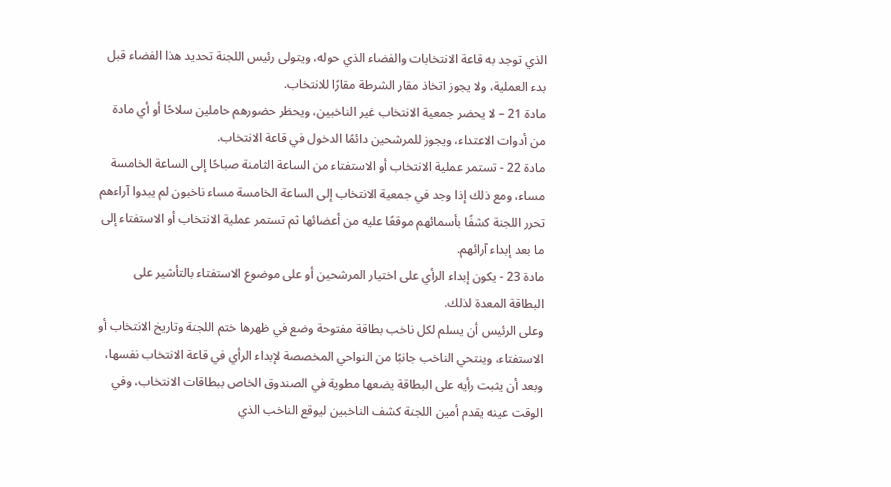الذي توجد به قاعة الانتخابات والفضاء الذي حوله، ويتولى رئيس اللجنة تحديد هذا الفضاء قبل بدء العملية، ولا يجوز اتخاذ مقار الشرطة مقارًا للانتخاب.
مادة 21 – لا يحضر جمعية الانتخاب غير الناخبين، ويحظر حضورهم حاملين سلاحًا أو أي مادة من أدوات الاعتداء، ويجوز للمرشحين دائمًا الدخول في قاعة الانتخاب.
مادة 22 - تستمر عملية الانتخاب أو الاستفتاء من الساعة الثامنة صباحًا إلى الساعة الخامسة مساء، ومع ذلك إذا وجد في جمعية الانتخاب إلى الساعة الخامسة مساء ناخبون لم يبدوا آراءهم تحرر اللجنة كشفًا بأسمائهم موقعًا عليه من أعضائها ثم تستمر عملية الانتخاب أو الاستفتاء إلى ما بعد إبداء آرائهم.
مادة 23 - يكون إبداء الرأي على اختيار المرشحين أو على موضوع الاستفتاء بالتأشير على البطاقة المعدة لذلك.
وعلى الرئيس أن يسلم لكل ناخب بطاقة مفتوحة وضع في ظهرها ختم اللجنة وتاريخ الانتخاب أو الاستفتاء، وينتحي الناخب جانبًا من النواحي المخصصة لإبداء الرأي في قاعة الانتخاب نفسها، وبعد أن يثبت رأيه على البطاقة يضعها مطوية في الصندوق الخاص ببطاقات الانتخاب، وفي الوقت عينه يقدم أمين اللجنة كشف الناخبين ليوقع الناخب الذي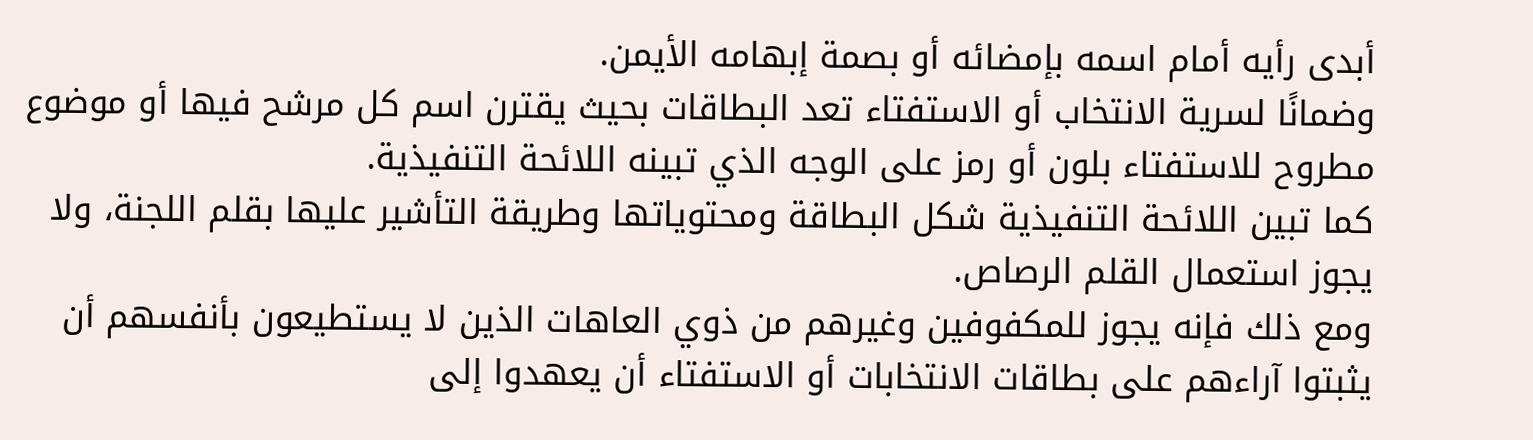أبدى رأيه أمام اسمه بإمضائه أو بصمة إبهامه الأيمن.
وضمانًا لسرية الانتخاب أو الاستفتاء تعد البطاقات بحيث يقترن اسم كل مرشح فيها أو موضوع مطروح للاستفتاء بلون أو رمز على الوجه الذي تبينه اللائحة التنفيذية.
كما تبين اللائحة التنفيذية شكل البطاقة ومحتوياتها وطريقة التأشير عليها بقلم اللجنة، ولا يجوز استعمال القلم الرصاص.
ومع ذلك فإنه يجوز للمكفوفين وغيرهم من ذوي العاهات الذين لا يستطيعون بأنفسهم أن يثبتوا آراءهم على بطاقات الانتخابات أو الاستفتاء أن يعهدوا إلى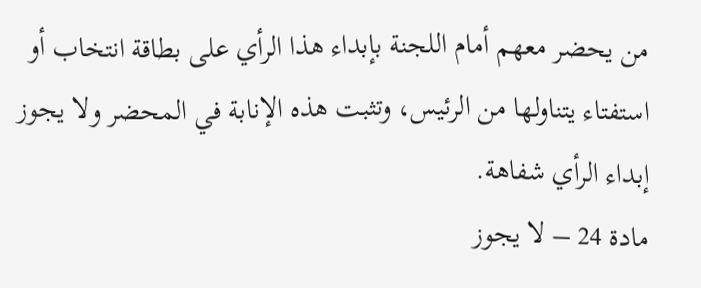من يحضر معهم أمام اللجنة بإبداء هذا الرأي على بطاقة انتخاب أو استفتاء يتناولها من الرئيس، وتثبت هذه الإنابة في المحضر ولا يجوز إبداء الرأي شفاهة.
مادة 24 – لا يجوز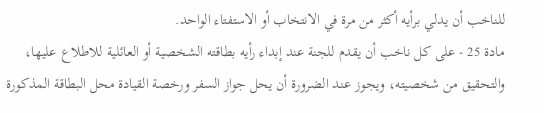للناخب أن يدلي برأيه أكثر من مرة في الانتخاب أو الاستفتاء الواحد.
مادة 25 - على كل ناخب أن يقدم للجنة عند إبداء رأيه بطاقته الشخصية أو العائلية للاطلاع عليها، والتحقيق من شخصيته، ويجوز عند الضرورة أن يحل جواز السفر ورخصة القيادة محل البطاقة المذكورة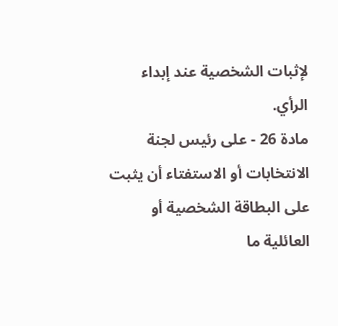لإثبات الشخصية عند إبداء الرأي.
مادة 26 - على رئيس لجنة الانتخابات أو الاستفتاء أن يثبت على البطاقة الشخصية أو العائلية ما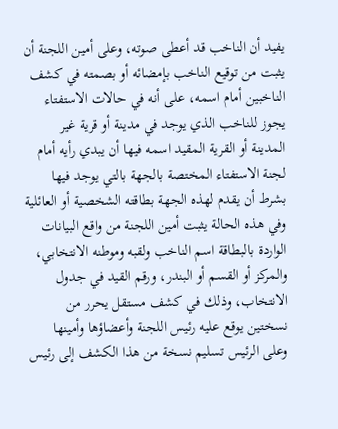يفيد أن الناخب قد أعطى صوته، وعلى أمين اللجنة أن يثبت من توقيع الناخب بإمضائه أو بصمته في كشف الناخبين أمام اسمه، على أنه في حالات الاستفتاء يجوز للناخب الذي يوجد في مدينة أو قرية غير المدينة أو القرية المقيد اسمه فيها أن يبدي رأيه أمام لجنة الاستفتاء المختصة بالجهة بالتي يوجد فيها بشرط أن يقدم لهذه الجهة بطاقته الشخصية أو العائلية وفي هذه الحالة يثبت أمين اللجنة من واقع البيانات الواردة بالبطاقة اسم الناخب ولقبه وموطنه الانتخابي، والمركز أو القسم أو البندر، ورقم القيد في جدول الانتخاب، وذلك في كشف مستقل يحرر من نسختين يوقع عليه رئيس اللجنة وأعضاؤها وأمينها وعلى الرئيس تسليم نسخة من هذا الكشف إلى رئيس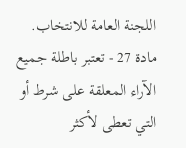اللجنة العامة للانتخاب.
مادة 27 - تعتبر باطلة جميع الآراء المعلقة على شرط أو التي تعطى لأكثر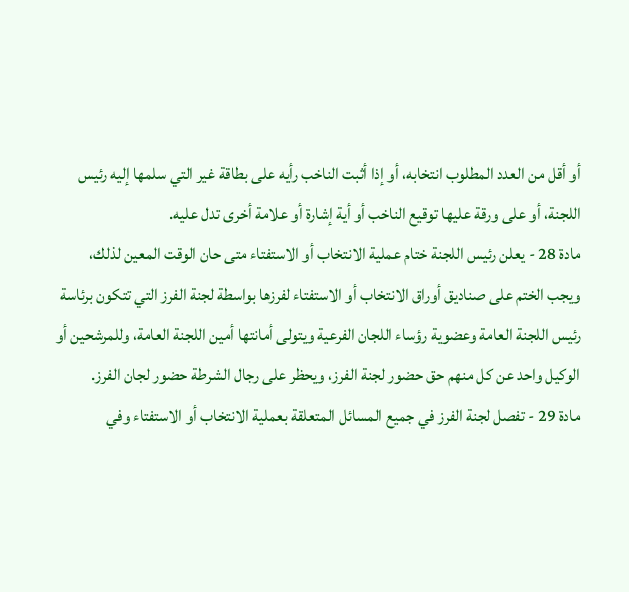أو أقل من العدد المطلوب انتخابه، أو إذا أثبت الناخب رأيه على بطاقة غير التي سلمها إليه رئيس اللجنة، أو على ورقة عليها توقيع الناخب أو أية إشارة أو علامة أخرى تدل عليه.
مادة 28 - يعلن رئيس اللجنة ختام عملية الانتخاب أو الاستفتاء متى حان الوقت المعين لذلك، ويجب الختم على صناديق أوراق الانتخاب أو الاستفتاء لفرزها بواسطة لجنة الفرز التي تتكون برئاسة رئيس اللجنة العامة وعضوية رؤساء اللجان الفرعية ويتولى أمانتها أمين اللجنة العامة، وللمرشحين أو الوكيل واحد عن كل منهم حق حضور لجنة الفرز، ويحظر على رجال الشرطة حضور لجان الفرز.
مادة 29 - تفصل لجنة الفرز في جميع المسائل المتعلقة بعملية الانتخاب أو الاستفتاء وفي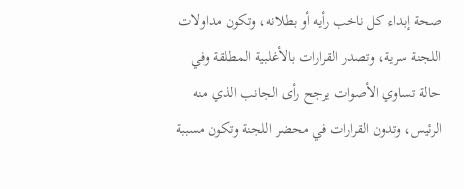صحة إبداء كل ناخب رأيه أو بطلانه، وتكون مداولات اللجنة سرية، وتصدر القرارات بالأغلبية المطلقة وفي حالة تساوي الأصوات يرجح رأى الجانب الذي منه الرئيس، وتدون القرارات في محضر اللجنة وتكون مسببة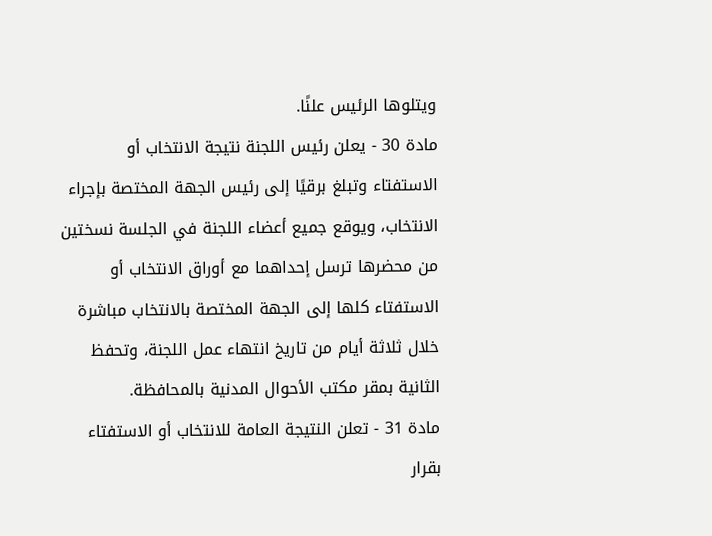ويتلوها الرئيس علنًا.
مادة 30 - يعلن رئيس اللجنة نتيجة الانتخاب أو الاستفتاء وتبلغ برقيًا إلى رئيس الجهة المختصة بإجراء الانتخاب، ويوقع جميع أعضاء اللجنة في الجلسة نسختين من محضرها ترسل إحداهما مع أوراق الانتخاب أو الاستفتاء كلها إلى الجهة المختصة بالانتخاب مباشرة خلال ثلاثة أيام من تاريخ انتهاء عمل اللجنة، وتحفظ الثانية بمقر مكتب الأحوال المدنية بالمحافظة.
مادة 31 - تعلن النتيجة العامة للانتخاب أو الاستفتاء بقرار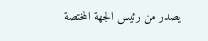يصدر من رئيس الجهة المختصة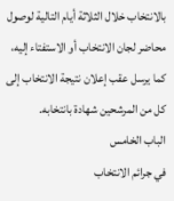بالانتخاب خلال الثلاثة أيام التالية لوصول محاضر لجان الانتخاب أو الاستفتاء إليه، كما يرسل عقب إعلان نتيجة الانتخاب إلى كل من المرشحين شهادة بانتخابه.
الباب الخامس
في جرائم الانتخاب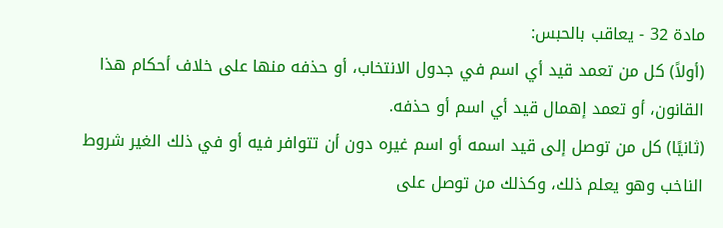مادة 32 - يعاقب بالحبس:
(أولاً) كل من تعمد قيد أي اسم في جدول الانتخاب، أو حذفه منها على خلاف أحكام هذا القانون، أو تعمد إهمال قيد أي اسم أو حذفه.
(ثانيًا) كل من توصل إلى قيد اسمه أو اسم غيره دون أن تتوافر فيه أو في ذلك الغير شروط الناخب وهو يعلم ذلك، وكذلك من توصل على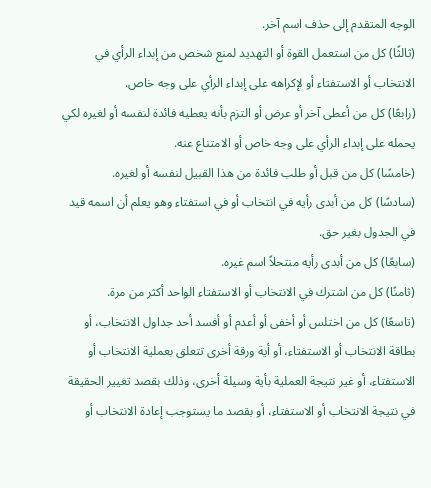الوجه المتقدم إلى حذف اسم آخر.
(ثالثًا) كل من استعمل القوة أو التهديد لمنع شخص من إبداء الرأي في الانتخاب أو الاستفتاء أو لإكراهه على إبداء الرأي على وجه خاص.
(رابعًا) كل من أعطى آخر أو عرض أو التزم بأنه يعطيه فائدة لنفسه أو لغيره لكي يحمله على إبداء الرأي على وجه خاص أو الامتناع عنه.
(خامسًا) كل من قبل أو طلب فائدة من هذا القبيل لنفسه أو لغيره.
(سادسًا) كل من أبدى رأيه في انتخاب أو في استفتاء وهو يعلم أن اسمه قيد في الجدول بغير حق.
(سابعًا) كل من أبدى رأيه منتحلاً اسم غيره.
(ثامنًا) كل من اشترك في الانتخاب أو الاستفتاء الواحد أكثر من مرة.
(تاسعًا) كل من اختلس أو أخفى أو أعدم أو أفسد أحد جداول الانتخاب، أو بطاقة الانتخاب أو الاستفتاء، أو أية ورقة أخرى تتعلق بعملية الانتخاب أو الاستفتاء، أو غير نتيجة العملية بأية وسيلة أخرى، وذلك بقصد تغيير الحقيقة في نتيجة الانتخاب أو الاستفتاء، أو بقصد ما يستوجب إعادة الانتخاب أو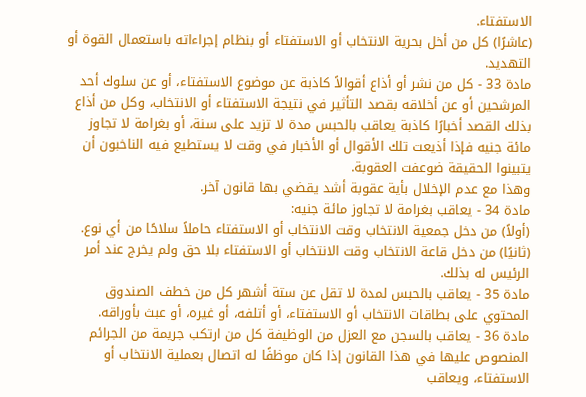الاستفتاء.
(عاشرًا) كل من أخل بحرية الانتخاب أو الاستفتاء أو بنظام إجراءاته باستعمال القوة أو التهديد.
مادة 33 - كل من نشر أو أذاع أقوالاً كاذبة عن موضوع الاستفتاء، أو عن سلوك أحد المرشحين أو عن أخلاقه بقصد التأثير في نتيجة الاستفتاء أو الانتخاب، وكل من أذاع بذلك القصد أخبارًا كاذبة يعاقب بالحبس مدة لا تزيد على سنة، أو بغرامة لا تجاوز مائة جنيه فإذا أذيعت تلك الأقوال أو الأخبار في وقت لا يستطيع فيه الناخبون أن يتبينوا الحقيقة ضوعفت العقوبة.
وهذا مع عدم الإخلال بأية عقوبة أشد يقضي بها قانون آخر.
مادة 34 - يعاقب بغرامة لا تجاوز مائة جنيه:
(أولاً) من دخل جمعية الانتخاب وقت الانتخاب أو الاستفتاء حاملاً سلاحًا من أي نوع.
(ثانيًا) من دخل قاعة الانتخاب وقت الانتخاب أو الاستفتاء بلا حق ولم يخرج عند أمر الرئيس له بذلك.
مادة 35 - يعاقب بالحبس لمدة لا تقل عن ستة أشهر كل من خطف الصندوق المحتوي على بطاقات الانتخاب أو الاستفتاء، أو أتلفه، أو غيره، أو عبث بأوراقه.
مادة 36 - يعاقب بالسجن مع العزل من الوظيفة كل من ارتكب جريمة من الجرائم المنصوص عليها في هذا القانون إذا كان موظفًا له اتصال بعملية الانتخاب أو الاستفتاء، ويعاقب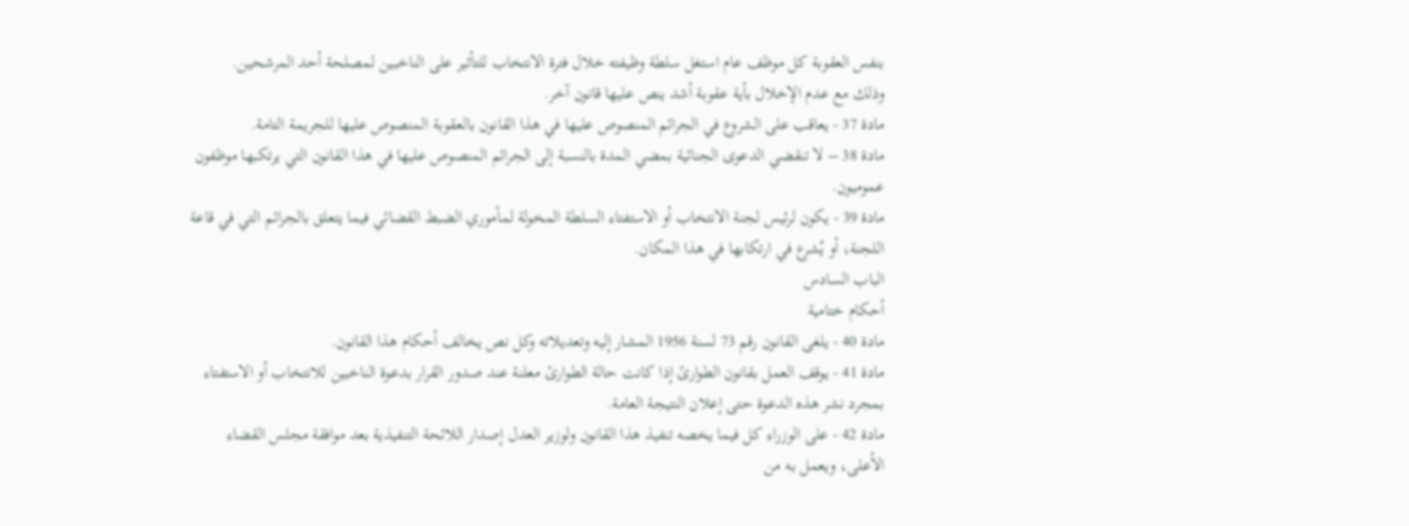بنفس العقوبة كل موظف عام استغل سلطة وظيفته خلال فترة الانتخاب للتأثير على الناخبين لمصلحة أحد المرشحين.
وذلك مع عدم الإخلال بأية عقوبة أشد ينص عليها قانون آخر.
مادة 37 - يعاقب على الشروع في الجرائم المنصوص عليها في هذا القانون بالعقوبة المنصوص عليها للجريمة التامة.
مادة 38 – لا تنقضي الدعوى الجنائية بمضي المدة بالنسبة إلى الجرائم المنصوص عليها في هذا القانون التي يرتكبها موظفون عموميون.
مادة 39 - يكون لرئيس لجنة الانتخاب أو الاستفتاء السلطة المخولة لمأموري الضبط القضائي فيما يتعلق بالجرائم التي في قاعة اللجنة، أو يُشرع في ارتكابها في هذا المكان.
الباب السادس
أحكام ختامية
مادة 40 - يلغى القانون رقم 73 لسنة 1956 المشار إليه وتعديلاته وكل نص يخالف أحكام هذا القانون.
مادة 41 - يوقف العمل بقانون الطوارئ إذا كانت حالة الطوارئ معلنة عند صدور القرار بدعوة الناخبين للانتخاب أو الاستفتاء بمجرد نشر هذه الدعوة حتى إعلان النتيجة العامة.
مادة 42 - على الوزراء كل فيما يخصه تنفيذ هذا القانون ولوزير العدل إصدار اللائحة التنفيذية بعد موافقة مجلس القضاء الأعلى، ويعمل به من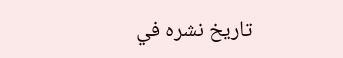تاريخ نشره في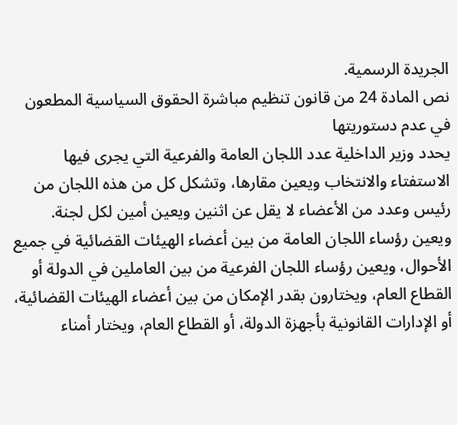الجريدة الرسمية.
نص المادة 24 من قانون تنظيم مباشرة الحقوق السياسية المطعون في عدم دستوريتها
يحدد وزير الداخلية عدد اللجان العامة والفرعية التي يجرى فيها الاستفتاء والانتخاب ويعين مقارها، وتشكل كل من هذه اللجان من رئيس وعدد من الأعضاء لا يقل عن اثنين ويعين أمين لكل لجنة. ويعين رؤساء اللجان العامة من بين أعضاء الهيئات القضائية في جميع الأحوال، ويعين رؤساء اللجان الفرعية من بين العاملين في الدولة أو القطاع العام، ويختارون بقدر الإمكان من بين أعضاء الهيئات القضائية، أو الإدارات القانونية بأجهزة الدولة، أو القطاع العام، ويختار أمناء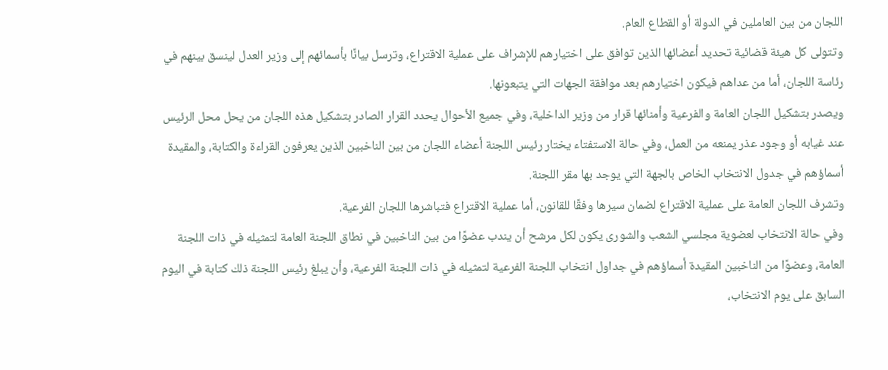اللجان من بين العاملين في الدولة أو القطاع العام.
وتتولى كل هيئة قضائية تحديد أعضائها الذين توافق على اختيارهم للإشراف على عملية الاقتراع، وترسل بيانًا بأسمائهم إلى وزير العدل لينسق بينهم في رئاسة اللجان، أما من عداهم فيكون اختيارهم بعد موافقة الجهات التي يتبعونها.
ويصدر بتشكيل اللجان العامة والفرعية وأمنائها قرار من وزير الداخلية، وفي جميع الأحوال يحدد القرار الصادر بتشكيل هذه اللجان من يحل محل الرئيس عند غيابه أو وجود عذر يمنعه من العمل، وفي حالة الاستفتاء يختار رئيس اللجنة أعضاء اللجان من بين الناخبين الذين يعرفون القراءة والكتابة، والمقيدة أسماؤهم في جدول الانتخاب الخاص بالجهة التي يوجد بها مقر اللجنة.
وتشرف اللجان العامة على عملية الاقتراع لضمان سيرها وفقًا للقانون، أما عملية الاقتراع فتباشرها اللجان الفرعية.
وفي حالة الانتخاب لعضوية مجلسي الشعب والشورى يكون لكل مرشح أن يندب عضوًا من بين الناخبين في نطاق اللجنة العامة لتمثيله في ذات اللجنة العامة، وعضوًا من الناخبين المقيدة أسماؤهم في جداول انتخاب اللجنة الفرعية لتمثيله في ذات اللجنة الفرعية، وأن يبلغ رئيس اللجنة ذلك كتابة في اليوم السابق على يوم الانتخاب،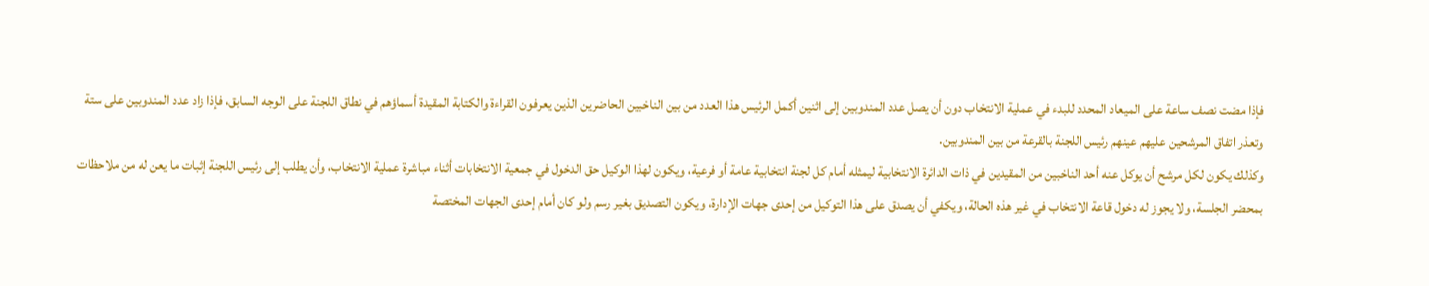فإذا مضت نصف ساعة على الميعاد المحدد للبدء في عملية الانتخاب دون أن يصل عدد المندوبين إلى اثنين أكمل الرئيس هذا العدد من بين الناخبين الحاضرين الذين يعرفون القراءة والكتابة المقيدة أسماؤهم في نطاق اللجنة على الوجه السابق، فإذا زاد عدد المندوبين على ستة وتعذر اتفاق المرشحين عليهم عينهم رئيس اللجنة بالقرعة من بين المندوبين.
وكذلك يكون لكل مرشح أن يوكل عنه أحد الناخبين من المقيدين في ذات الدائرة الانتخابية ليمثله أمام كل لجنة انتخابية عامة أو فرعية، ويكون لهذا الوكيل حق الدخول في جمعية الانتخابات أثناء مباشرة عملية الانتخاب، وأن يطلب إلى رئيس اللجنة إثبات ما يعن له من ملاحظات بمحضر الجلسة، ولا يجوز له دخول قاعة الانتخاب في غير هذه الحالة، ويكفي أن يصدق على هذا التوكيل من إحدى جهات الإدارة، ويكون التصديق بغير رسم ولو كان أمام إحدى الجهات المختصة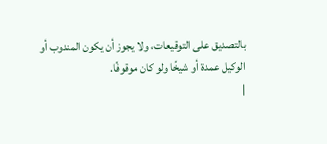بالتصديق على التوقيعات، ولا يجوز أن يكون المندوب أو الوكيل عمدة أو شيخًا ولو كان موقوفًا.
|